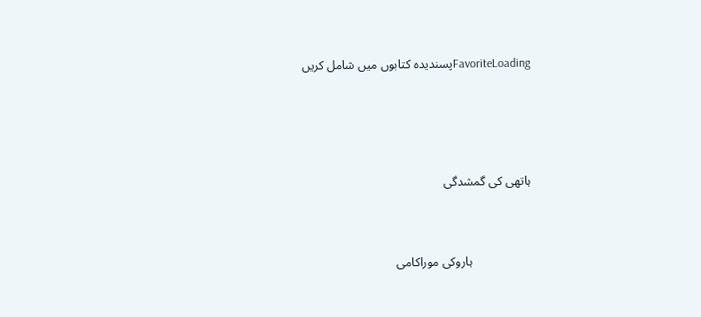FavoriteLoadingپسندیدہ کتابوں میں شامل کریں





ہاتھی کی گمشدگی



                   ہاروکی موراکامی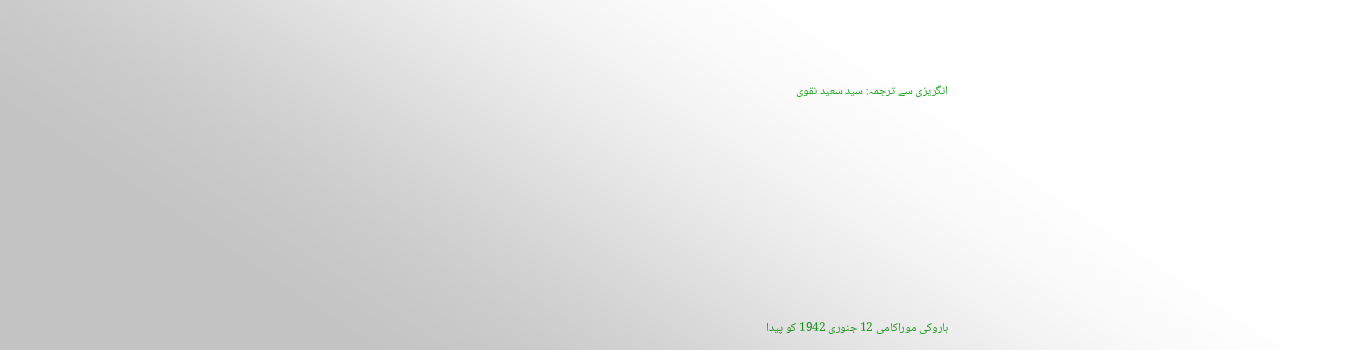انگریزی سے ترجمہ: سید سعید نقوی











ہاروکی موراکامی 12 جنوری 1942 کو پیدا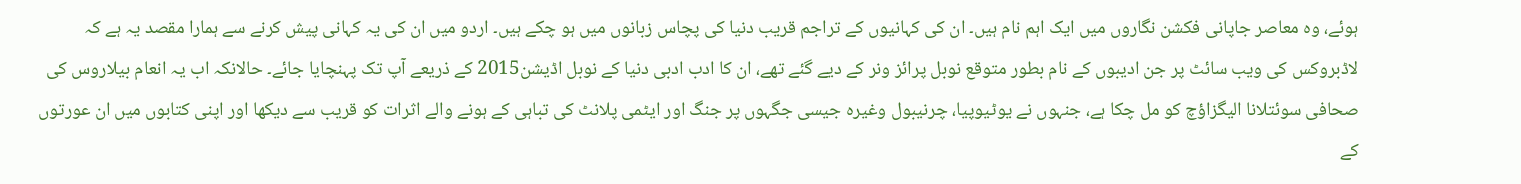ہوئے، وہ معاصر جاپانی فکشن نگاروں میں ایک اہم نام ہیں۔ ان کی کہانیوں کے تراجم قریب دنیا کی پچاس زبانوں میں ہو چکے ہیں۔ اردو میں ان کی یہ کہانی پیش کرنے سے ہمارا مقصد یہ ہے کہ لاڈبروکس کی ویب سائٹ پر جن ادیبوں کے نام بطور متوقع نوبل پرائز ونر کے دیے گئے تھے، ان کا ادب ادبی دنیا کے نوبل اڈیشن2015 کے ذریعے آپ تک پہنچایا جائے۔ حالانکہ اب یہ انعام بیلاروس کی صحافی سوئتلانا الیگزاؤچ کو مل چکا ہے، جنہوں نے یوٹیوپیا، چرنیبول وغیرہ جیسی جگہوں پر جنگ اور ایٹمی پلانٹ کی تباہی کے ہونے والے اثرات کو قریب سے دیکھا اور اپنی کتابوں میں ان عورتوں کے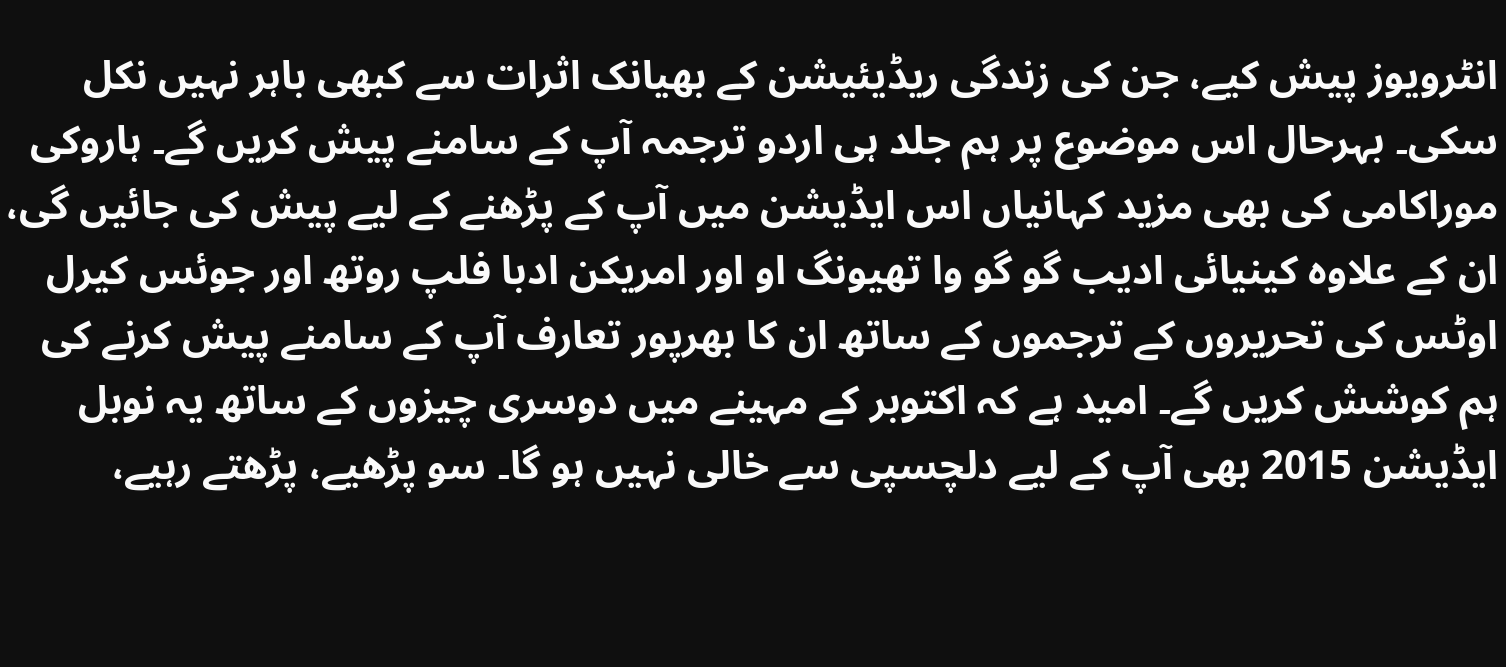انٹرویوز پیش کیے، جن کی زندگی ریڈیئیشن کے بھیانک اثرات سے کبھی باہر نہیں نکل سکی۔ بہرحال اس موضوع پر ہم جلد ہی اردو ترجمہ آپ کے سامنے پیش کریں گے۔ ہاروکی موراکامی کی بھی مزید کہانیاں اس ایڈیشن میں آپ کے پڑھنے کے لیے پیش کی جائیں گی، ان کے علاوہ کینیائی ادیب گو گو وا تھیونگ او اور امریکن ادبا فلپ روتھ اور جوئس کیرل اوٹس کی تحریروں کے ترجموں کے ساتھ ان کا بھرپور تعارف آپ کے سامنے پیش کرنے کی ہم کوشش کریں گے۔ امید ہے کہ اکتوبر کے مہینے میں دوسری چیزوں کے ساتھ یہ نوبل ایڈیشن 2015 بھی آپ کے لیے دلچسپی سے خالی نہیں ہو گا۔ سو پڑھیے، پڑھتے رہیے،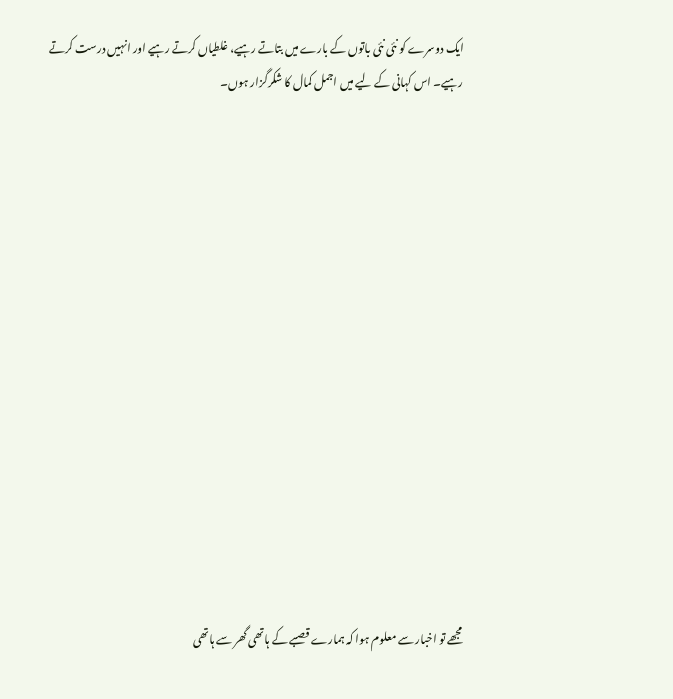ایک دوسرے کو نئی نئی باتوں کے بارے میں بتاتے رہیے، غلطیاں کرتے رہیے اور انہیں درست کرتے رہیے۔ اس کہانی کے لیے میں اجمل کمال کا شکرگزار ہوں۔















مجھے تو اخبار سے معلوم ہوا کہ ہمارے قصبے کے ہاتھی گھر سے ہاتھی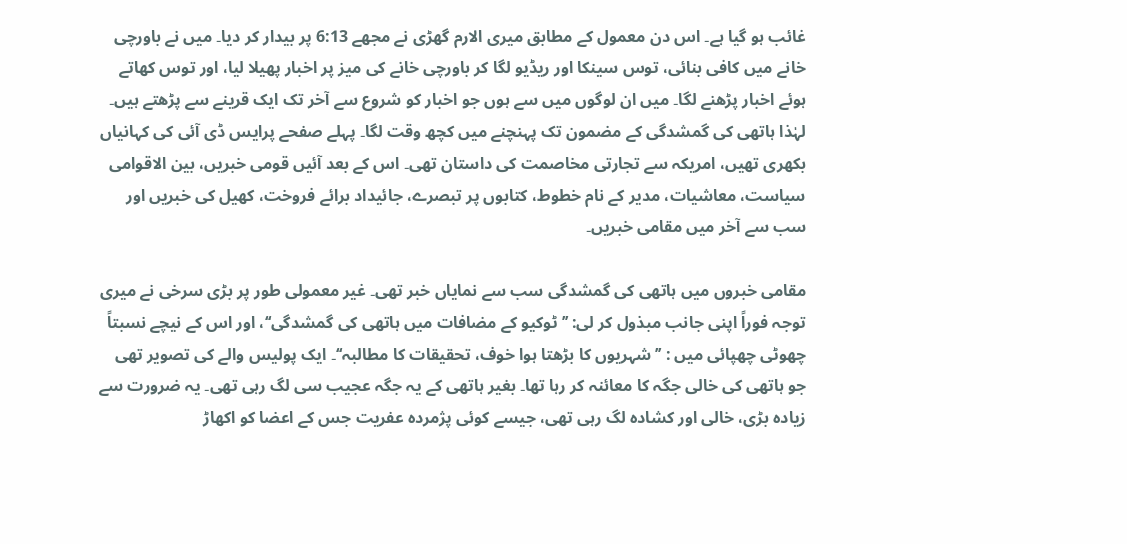غائب ہو گیا ہے۔ اس دن معمول کے مطابق میری الارم گھڑی نے مجھے 6:13 پر بیدار کر دیا۔ میں نے باورچی خانے میں کافی بنائی، توس سینکا اور ریڈیو لگا کر باورچی خانے کی میز پر اخبار پھیلا لیا، اور توس کھاتے ہوئے اخبار پڑھنے لگا۔ میں ان لوگوں میں سے ہوں جو اخبار کو شروع سے آخر تک ایک قرینے سے پڑھتے ہیں۔ لہٰذا ہاتھی کی گمشدگی کے مضمون تک پہنچنے میں کچھ وقت لگا۔ پہلے صفحے پرایس ڈی آئی کی کہانیاں بکھری تھیں، امریکہ سے تجارتی مخاصمت کی داستان تھی۔ اس کے بعد آئیں قومی خبریں، بین الاقوامی سیاست، معاشیات، مدیر کے نام خطوط، کتابوں پر تبصرے، جائیداد برائے فروخت، کھیل کی خبریں اور سب سے آخر میں مقامی خبریں۔

مقامی خبروں میں ہاتھی کی گمشدگی سب سے نمایاں خبر تھی۔ غیر معمولی طور پر بڑی سرخی نے میری توجہ فوراً اپنی جانب مبذول کر لی: ’’ٹوکیو کے مضافات میں ہاتھی کی گمشدگی‘‘، اور اس کے نیچے نسبتاً چھوٹی چھپائی میں : ’’شہریوں کا بڑھتا ہوا خوف، تحقیقات کا مطالبہ‘‘۔ ایک پولیس والے کی تصویر تھی جو ہاتھی کی خالی جگہ کا معائنہ کر رہا تھا۔ بغیر ہاتھی کے یہ جگہ عجیب سی لگ رہی تھی۔ یہ ضرورت سے زیادہ بڑی، خالی اور کشادہ لگ رہی تھی، جیسے کوئی پژمردہ عفریت جس کے اعضا کو اکھاڑ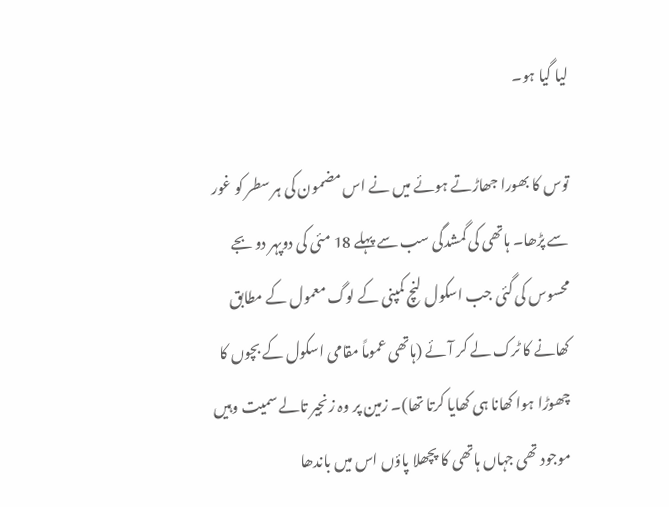لیا گیا ہو۔

توس کا بھورا جھاڑتے ہوئے میں نے اس مضمون کی ہر سطر کو غور سے پڑھا۔ ہاتھی کی گمشدگی سب سے پہلے 18 مئی کی دوپہر دو بجے محسوس کی گئی جب اسکول لنچ کمپنی کے لوگ معمول کے مطابق کھانے کا ٹرک لے کر آئے (ہاتھی عموماً مقامی اسکول کے بچوں کا چھوڑا ہوا کھانا ہی کھایا کرتا تھا)۔ زمین پر وہ زنجیر تالے سمیت وہیں موجود تھی جہاں ہاتھی کا پچھلا پاؤں اس میں باندھا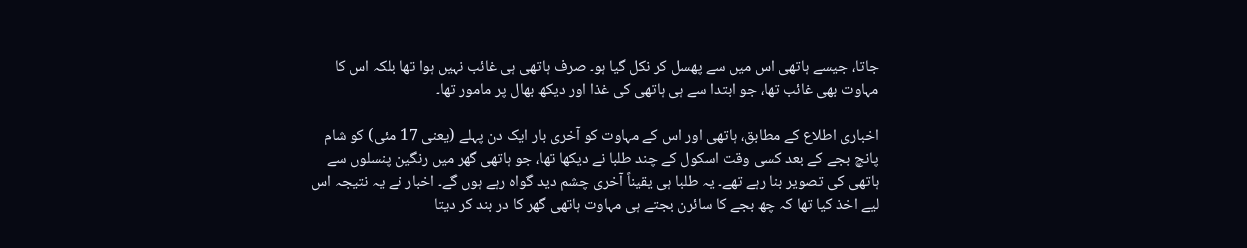جاتا، جیسے ہاتھی اس میں سے پھسل کر نکل گیا ہو۔ صرف ہاتھی ہی غائب نہیں ہوا تھا بلکہ اس کا مہاوت بھی غائب تھا، جو ابتدا سے ہی ہاتھی کی غذا اور دیکھ بھال پر مامور تھا۔

اخباری اطلاع کے مطابق، ہاتھی اور اس کے مہاوت کو آخری بار ایک دن پہلے (یعنی 17 مئی) کو شام پانچ بجے کے بعد کسی وقت اسکول کے چند طلبا نے دیکھا تھا، جو ہاتھی گھر میں رنگین پنسلوں سے ہاتھی کی تصویر بنا رہے تھے۔ یہ طلبا ہی یقیناً آخری چشم دید گواہ رہے ہوں گے۔ اخبار نے یہ نتیجہ اس لیے اخذ کیا تھا کہ چھ بجے کا سائرن بجتے ہی مہاوت ہاتھی گھر کا در بند کر دیتا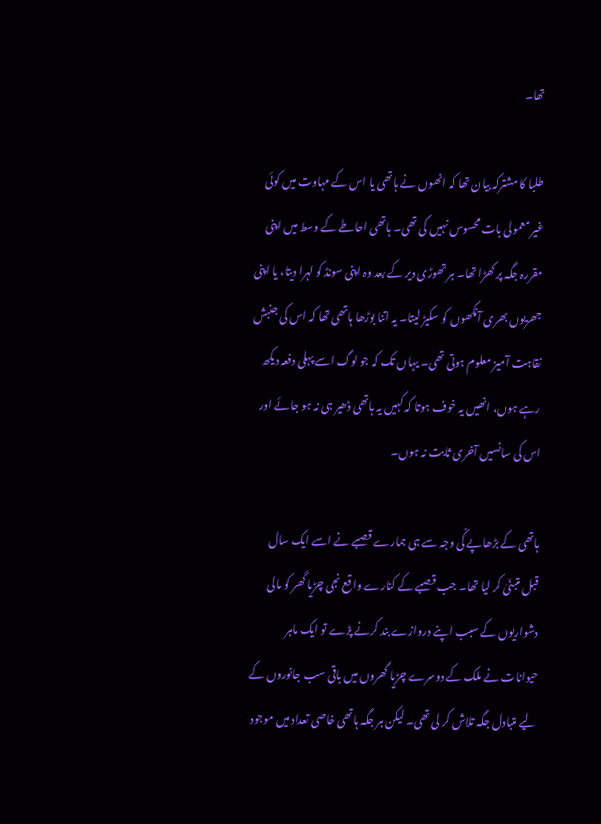تھا۔

طلبا کا مشترکہ بیان تھا کہ انھوں نے ہاتھی یا اس کے مہاوت میں کوئی غیر معمولی بات محسوس نہیں کی تھی۔ ہاتھی احاطے کے وسط میں اپنی مقررہ جگہ پر کھڑا تھا۔ ہر تھوڑی دیر کے بعد وہ اپنی سونڈ کو لہرا دیتا، یا اپنی جھریوں بھری آنکھوں کو سکیڑ لیتا۔ یہ اتنا بوڑھا ہاتھی تھا کہ اس کی جنبش نقاہت آمیز معلوم ہوتی تھی۔ یہاں تک کہ جو لوگ اسے پہلی دفعہ دیکھ رہے ہوں، انھیں یہ خوف ہوتا کہ کہیں یہ ہاتھی ڈھیر ہی نہ ہو جائے اور اس کی سانسیں آخری ثابت نہ ہوں۔

ہاتھی کے بڑھاپے کًی وجہ سے ہی ہمارے قصبے نے اسے ایک سال قبل متبنّیٰ کر لیا تھا۔ جب قصبے کے کنارے واقع نجی چڑیا گھر کو مالی دشواریوں کے سبب اپنے دروازے بند کرنے پڑے تو ایک ماہر حیوانات نے ملک کے دوسرے چڑیا گھروں میں باقی سب جانوروں کے لیے متبادل جگہ تلاش کر لی تھی۔ لیکن ہر جگہ ہاتھی خاصی تعداد میں موجود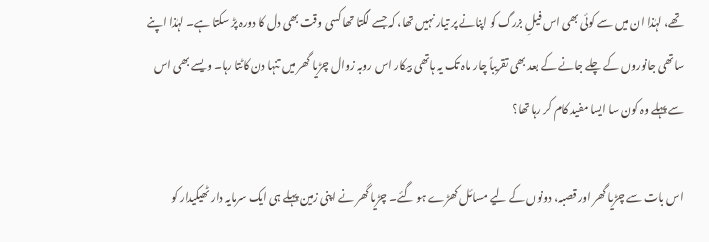تھے، لہٰذا ان میں سے کوئی بھی اس فیلِ بزرگ کو اپنانے پر تیار نہیں تھا، کہ جسے لگتا تھا کسی وقت بھی دل کا دورہ پڑ سکتا ہے۔ لہٰذا اپنے ساتھی جانوروں کے چلے جانے کے بعد بھی تقریباً چار ماہ تک یہ ہاتھی بیکار اس روبہ زوال چڑیا گھر میں تنہا دن کاٹتا رہا۔ ویسے بھی اس سے پہلے وہ کون سا ایسا مفید کام کر رہا تھا؟

اس بات سے چڑیا گھر اور قصبہ، دونوں کے لیے مسائل کھڑے ہو گئے۔ چڑیا گھر نے اپنی زمین پہلے ہی ایک سرمایہ دار ٹھیکیدار کو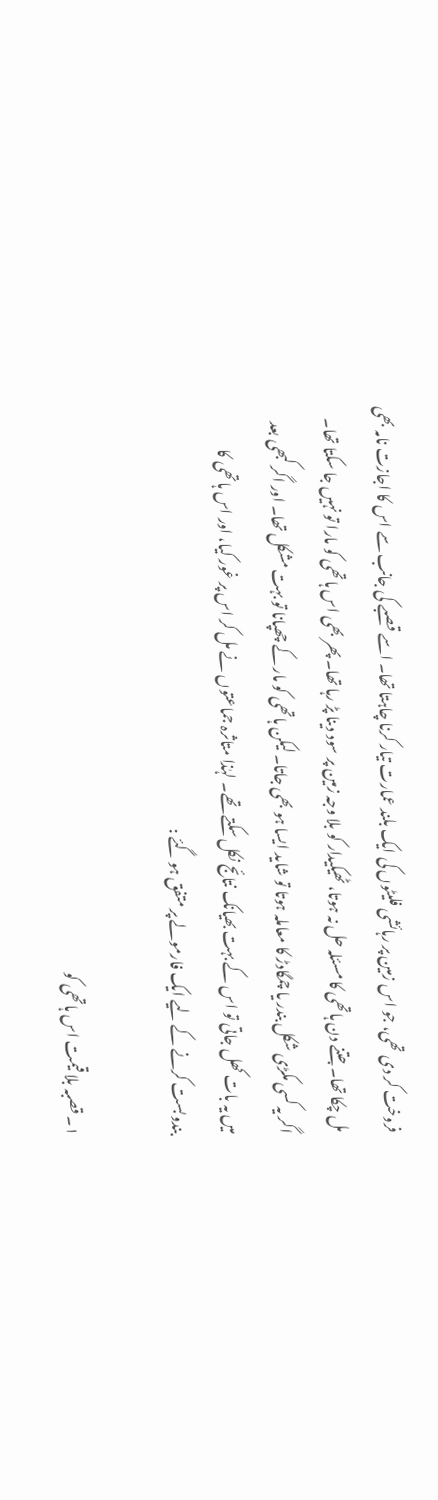فروخت کر دی تھی، جو اس زمین پر رہائشی فلیٹوں کی ایک بلند عمارت تیار کرنا چاہتا تھا۔ اسے قصبے کی جانب سے اس کا اجازت نامہ بھی مل چکا تھا۔ جتنے دن ہاتھی کا مسئلہ حل نہ ہوتا، ٹھیکیدار کو بلا وجہ زمین پر سود دینا پڑ رہا تھا۔ پھر بھی اس ہاتھی کو مارا تو نہیں جا سکتا تھا۔ اگر یہ کسی مکڑی شکل بندر یا چمگادڑ کا معاملہ ہوتا تو شاید ایسا ہو بھی جاتا۔ لیکن ہاتھی کو مار کے چھپانا تو بہت مشکل تھا۔ اور اگر کبھی بعد میں یہ بات کھل جاتی تو اس کے بہت بھیانک نتائج نکل سکتے تھے۔ لہٰذا متاثرہ جماعتوں نے مل کر اس پر غور کیا، اور اس ہاتھی کا بندوبست کرنے کے لیے ایک فارمولے پر متفق ہو گئے :

۱۔ قصبہ بلا قیمت اس ہاتھی کو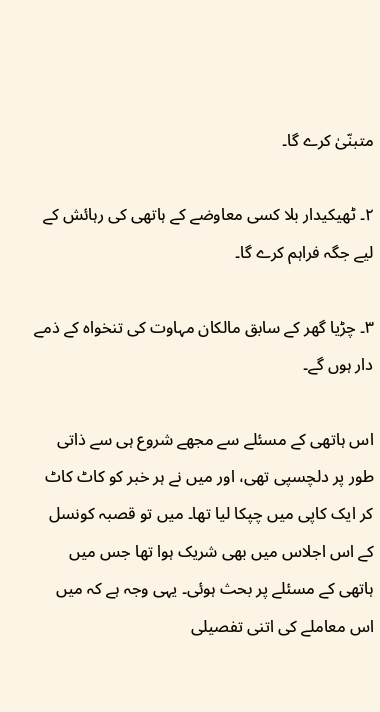متبنّیٰ کرے گا۔

۲۔ ٹھیکیدار بلا کسی معاوضے کے ہاتھی کی رہائش کے لیے جگہ فراہم کرے گا۔

۳۔ چڑیا گھر کے سابق مالکان مہاوت کی تنخواہ کے ذمے دار ہوں گے۔

اس ہاتھی کے مسئلے سے مجھے شروع ہی سے ذاتی طور پر دلچسپی تھی، اور میں نے ہر خبر کو کاٹ کاٹ کر ایک کاپی میں چپکا لیا تھا۔ میں تو قصبہ کونسل کے اس اجلاس میں بھی شریک ہوا تھا جس میں ہاتھی کے مسئلے پر بحث ہوئی۔ یہی وجہ ہے کہ میں اس معاملے کی اتنی تفصیلی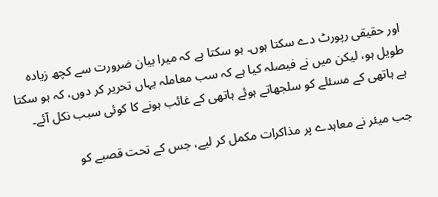اور حقیقی رپورٹ دے سکتا ہوں۔ ہو سکتا ہے کہ میرا بیان ضرورت سے کچھ زیادہ طویل ہو، لیکن میں نے فیصلہ کیا ہے کہ سب معاملہ یہاں تحریر کر دوں، کہ ہو سکتا ہے ہاتھی کے مسئلے کو سلجھاتے ہوئے ہاتھی کے غائب ہونے کا کوئی سبب نکل آئے۔

جب میئر نے معاہدے پر مذاکرات مکمل کر لیے، جس کے تحت قصبے کو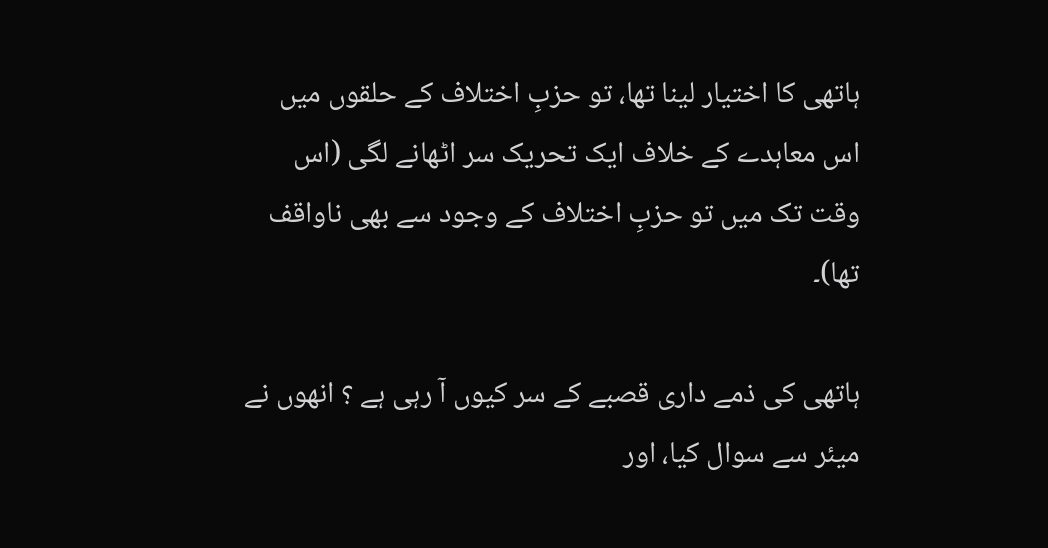ہاتھی کا اختیار لینا تھا، تو حزبِ اختلاف کے حلقوں میں اس معاہدے کے خلاف ایک تحریک سر اٹھانے لگی (اس وقت تک میں تو حزبِ اختلاف کے وجود سے بھی ناواقف تھا)۔

ہاتھی کی ذمے داری قصبے کے سر کیوں آ رہی ہے ؟ انھوں نے میئر سے سوال کیا، اور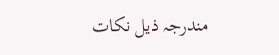مندرجہ ذیل نکات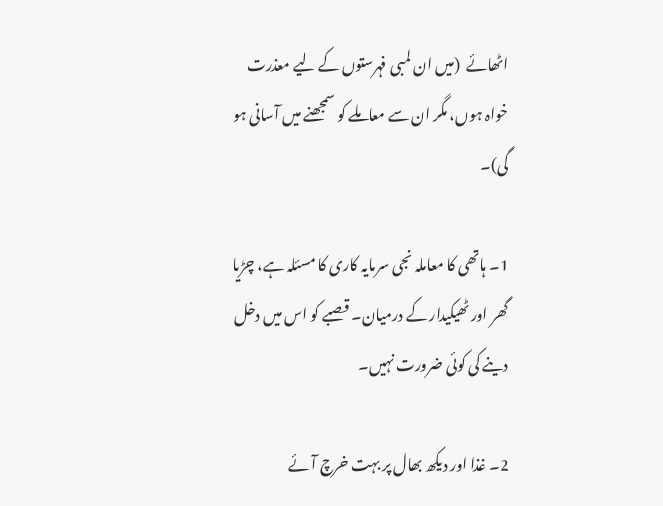اٹھائے  (میں ان لمبی فہرستوں کے لیے معذرت خواہ ہوں، مگر ان سے معاملے کو سمجھنے میں آسانی ہو گی)۔

1۔ ہاتھی کا معاملہ نجی سرمایہ کاری کا مسئلہ ہے، چڑیا گھر اور ٹھیکیدار کے درمیان۔ قصبے کو اس میں دخل دینے کی کوئی ضرورت نہیں۔

2۔ غذا اور دیکھ بھال پر بہت خرچ آئے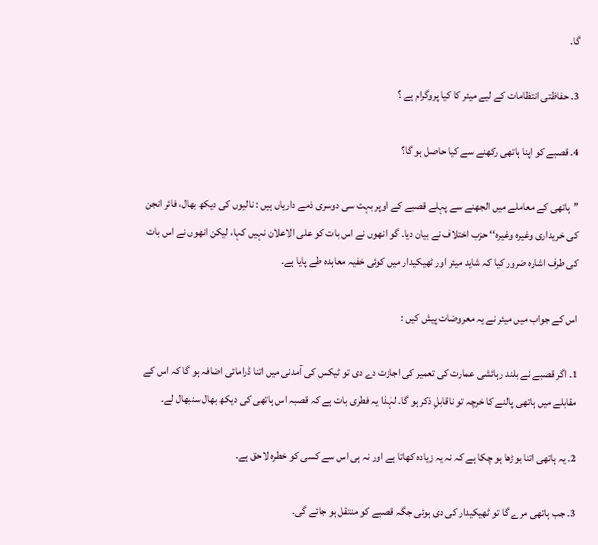گا۔

3۔ حفاظتی انتظامات کے لیے میئر کا کیا پروگرام ہے ؟

4۔ قصبے کو اپنا ہاتھی رکھنے سے کیا حاصل ہو گا؟

’’ہاتھی کے معاملے میں الجھنے سے پہلے قصبے کے اوپر بہت سی دوسری ذمے داریاں ہیں : نالیوں کی دیکھ بھال، فائر انجن کی خریداری وغیرہ وغیرہ‘‘ حزب اختلاف نے بیان دیا۔ گو انھوں نے اس بات کو علی الاعلان نہیں کہا، لیکن انھوں نے اس بات کی طرف اشارہ ضرور کیا کہ شاید میئر اور ٹھیکیدار میں کوئی خفیہ معاہدہ طے پایا ہے۔

اس کے جواب میں میئر نے یہ معروضات پیش کیں :

1۔ اگر قصبے نے بلند رہائشی عمارت کی تعمیر کی اجازت دے دی تو ٹیکس کی آمدنی میں اتنا ڈرامائی اضافہ ہو گا کہ اس کے مقابلے میں ہاتھی پالنے کا خرچہ تو ناقابلِ ذکر ہو گا۔ لہٰذا یہ فطری بات ہے کہ قصبہ اس ہاتھی کی دیکھ بھال سنبھال لے۔

2۔ یہ ہاتھی اتنا بوڑھا ہو چکا ہے کہ نہ یہ زیادہ کھاتا ہے اور نہ ہی اس سے کسی کو خطرہ لاحق ہے۔

3۔ جب ہاتھی مرے گا تو ٹھیکیدار کی دی ہوئی جگہ قصبے کو منتقل ہو جائے گی۔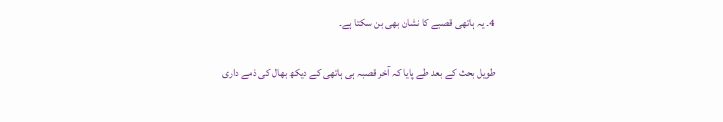4۔ یہ ہاتھی قصبے کا نشان بھی بن سکتا ہے۔

طویل بحث کے بعد طے پایا کہ آخر قصبہ ہی ہاتھی کے دیکھ بھال کی ذمے داری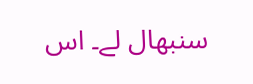سنبھال لے۔ اس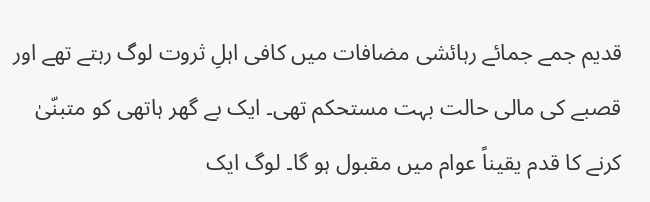قدیم جمے جمائے رہائشی مضافات میں کافی اہلِ ثروت لوگ رہتے تھے اور قصبے کی مالی حالت بہت مستحکم تھی۔ ایک بے گھر ہاتھی کو متبنّیٰ کرنے کا قدم یقیناً عوام میں مقبول ہو گا۔ لوگ ایک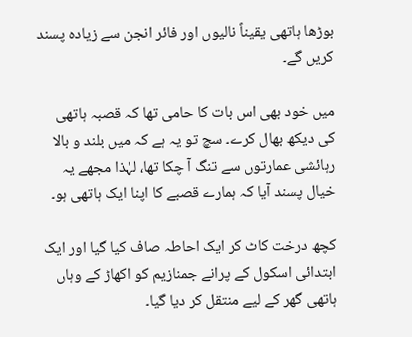بوڑھا ہاتھی یقیناً نالیوں اور فائر انجن سے زیادہ پسند کریں گے۔

میں خود بھی اس بات کا حامی تھا کہ قصبہ ہاتھی کی دیکھ بھال کرے۔ سچ تو یہ ہے کہ میں بلند و بالا رہائشی عمارتوں سے تنگ آ چکا تھا، لہٰذا مجھے یہ خیال پسند آیا کہ ہمارے قصبے کا اپنا ایک ہاتھی ہو۔

کچھ درخت کاٹ کر ایک احاطہ صاف کیا گیا اور ایک ابتدائی اسکول کے پرانے جمنازیم کو اکھاڑ کے وہاں ہاتھی گھر کے لیے منتقل کر دیا گیا۔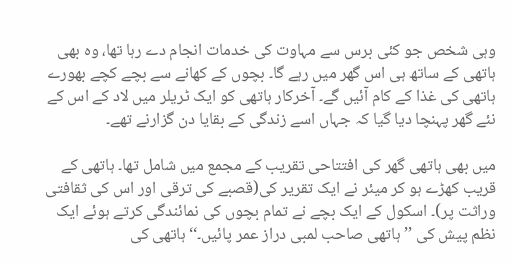وہی شخص جو کئی برس سے مہاوت کی خدمات انجام دے رہا تھا، وہ بھی ہاتھی کے ساتھ ہی اس گھر میں رہے گا۔ بچوں کے کھانے سے بچے کچے بھورے ہاتھی کی غذا کے کام آئیں گے۔ آخرکار ہاتھی کو ایک ٹریلر میں لاد کے اس کے نئے گھر پہنچا دیا گیا کہ جہاں اسے زندگی کے بقایا دن گزارنے تھے۔

میں بھی ہاتھی گھر کی افتتاحی تقریب کے مجمع میں شامل تھا۔ ہاتھی کے قریب کھڑے ہو کر میئر نے ایک تقریر کی(قصبے کی ترقی اور اس کی ثقافتی وراثت پر)۔ اسکول کے ایک بچے نے تمام بچوں کی نمائندگی کرتے ہوئے ایک نظم پیش کی ’’ہاتھی صاحب لمبی دراز عمر پائیں۔‘‘ ہاتھی کی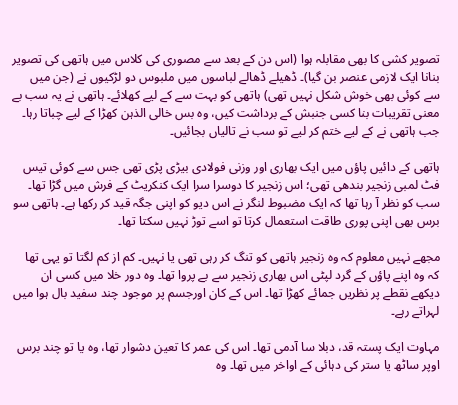تصویر کشی کا بھی مقابلہ ہوا (اس دن کے بعد سے مصوری کی کلاس میں ہاتھی کی تصویر بنانا ایک لازمی عنصر بن گیا)۔ ڈھیلے ڈھالے لباسوں میں ملبوس دو لڑکیوں نے (جن میں سے کوئی بھی خوش شکل نہیں تھی) ہاتھی کو بہت سے کے لیے کھلائے۔ ہاتھی نے یہ سب بے معنی تقریبات بنا کسی جنبش کے برداشت کیں، وہ بس خالی الذہن کھڑا کے لیے چباتا رہا۔ جب ہاتھی نے کے لیے ختم کر لیے تو سب نے تالیاں بجائیں۔

ہاتھی کے دائیں پاؤں میں ایک بھاری اور وزنی فولادی بیڑی پڑی تھی جس سے کوئی تیس فٹ لمبی زنجیر بندھی تھی؛ اس زنجیر کا دوسرا سرا ایک کنکریٹ کے فرش میں گڑا تھا۔ سب کو نظر آ رہا تھا کہ ایک مضبوط لنگر نے اس دیو کو اپنی جگہ قید کر رکھا ہے۔ ہاتھی سو برس بھی اپنی پوری طاقت استعمال کرتا تو اسے توڑ نہیں سکتا تھا۔

مجھے نہیں معلوم کہ وہ زنجیر ہاتھی کو تنگ کر رہی تھی یا نہیں۔ کم از کم لگتا تو یہی تھا کہ وہ اپنے پاؤں کے گرد لپٹی اس بھاری زنجیر سے بے پروا تھا۔ وہ دور خلا میں کسی ان دیکھے نقطے پر نظریں جمائے کھڑا تھا۔ اس کے کان اورجسم پر موجود چند سفید بال ہوا میں لہراتے رہے۔

مہاوت ایک پستہ قد، دبلا سا آدمی تھا۔ اس کی عمر کا تعین دشوار تھا، وہ یا تو چند برس اوپر ساٹھ یا ستر کی دہائی کے اواخر میں تھا۔ وہ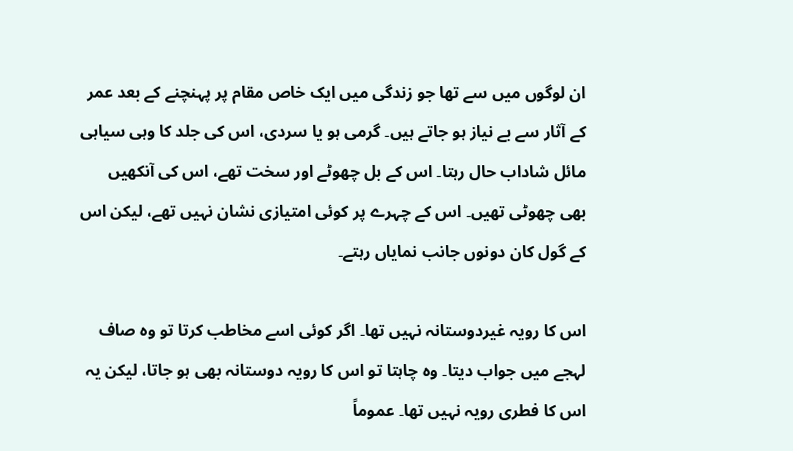ان لوگوں میں سے تھا جو زندگی میں ایک خاص مقام پر پہنچنے کے بعد عمر کے آثار سے بے نیاز ہو جاتے ہیں۔ گرمی ہو یا سردی، اس کی جلد کا وہی سیاہی مائل شاداب حال رہتا۔ اس کے بل چھوٹے اور سخت تھے، اس کی آنکھیں بھی چھوٹی تھیں۔ اس کے چہرے پر کوئی امتیازی نشان نہیں تھے، لیکن اس کے گول کان دونوں جانب نمایاں رہتے۔

اس کا رویہ غیردوستانہ نہیں تھا۔ اگر کوئی اسے مخاطب کرتا تو وہ صاف لہجے میں جواب دیتا۔ وہ چاہتا تو اس کا رویہ دوستانہ بھی ہو جاتا، لیکن یہ اس کا فطری رویہ نہیں تھا۔ عموماً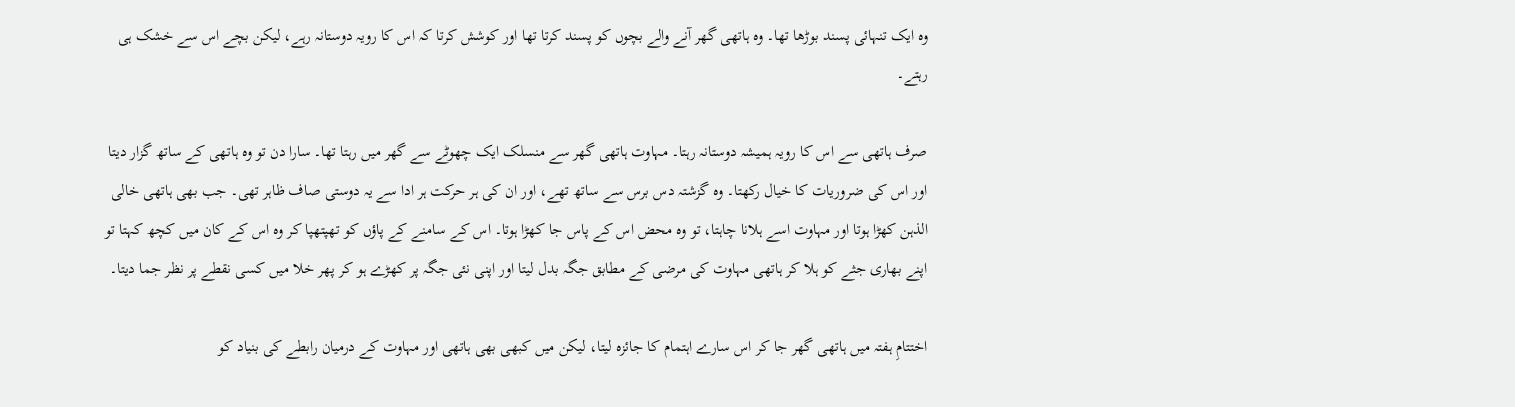وہ ایک تنہائی پسند بوڑھا تھا۔ وہ ہاتھی گھر آنے والے بچوں کو پسند کرتا تھا اور کوشش کرتا کہ اس کا رویہ دوستانہ رہے، لیکن بچے اس سے خشک ہی رہتے۔

صرف ہاتھی سے اس کا رویہ ہمیشہ دوستانہ رہتا۔ مہاوت ہاتھی گھر سے منسلک ایک چھوٹے سے گھر میں رہتا تھا۔ سارا دن تو وہ ہاتھی کے ساتھ گزار دیتا اور اس کی ضروریات کا خیال رکھتا۔ وہ گزشتہ دس برس سے ساتھ تھے، اور ان کی ہر حرکت ہر ادا سے یہ دوستی صاف ظاہر تھی۔ جب بھی ہاتھی خالی الذہن کھڑا ہوتا اور مہاوت اسے ہلانا چاہتا، تو وہ محض اس کے پاس جا کھڑا ہوتا۔ اس کے سامنے کے پاؤں کو تھپتھپا کر وہ اس کے کان میں کچھ کہتا تو اپنے بھاری جثے کو ہلا کر ہاتھی مہاوت کی مرضی کے مطابق جگہ بدل لیتا اور اپنی نئی جگہ پر کھڑے ہو کر پھر خلا میں کسی نقطے پر نظر جما دیتا۔

اختتامِ ہفتہ میں ہاتھی گھر جا کر اس سارے اہتمام کا جائزہ لیتا، لیکن میں کبھی بھی ہاتھی اور مہاوت کے درمیان رابطے کی بنیاد کو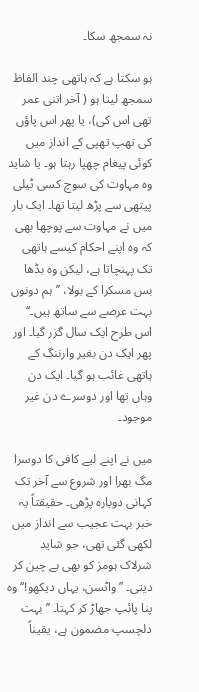نہ سمجھ سکا۔

ہو سکتا ہے کہ ہاتھی چند الفاظ سمجھ لیتا ہو ( آخر اتنی عمر تھی اس کی)، یا پھر اس پاؤں کی تھپ تھپی کے انداز میں کوئی پیغام چھپا رہتا ہو۔ یا شاید وہ مہاوت کی سوچ کسی ٹیلی پیتھی سے پڑھ لیتا تھا۔ ایک بار میں نے مہاوت سے پوچھا بھی کہ وہ اپنے احکام کیسے ہاتھی تک پہنچاتا ہے، لیکن وہ بڈھا بس مسکرا کے بولا، ’’ہم دونوں بہت عرصے سے ساتھ ہیں۔‘‘ اس طرح ایک سال گزر گیا۔ اور پھر ایک دن بغیر وارننگ کے ہاتھی غائب ہو گیا۔ ایک دن وہاں تھا اور دوسرے دن غیر موجود۔

میں نے اپنے لیے کافی کا دوسرا مگ بھرا اور شروع سے آخر تک کہانی دوبارہ پڑھی۔ حقیقتاً یہ خبر بہت عجیب سے انداز میں لکھی گئی تھی، جو شاید شرلاک ہومز کو بھی بے چین کر دیتی۔ ’’واٹسن، یہاں دیکھو!‘‘ وہ پنا پائپ جھاڑ کر کہتا۔ ’’بہت دلچسپ مضمون ہے، یقیناً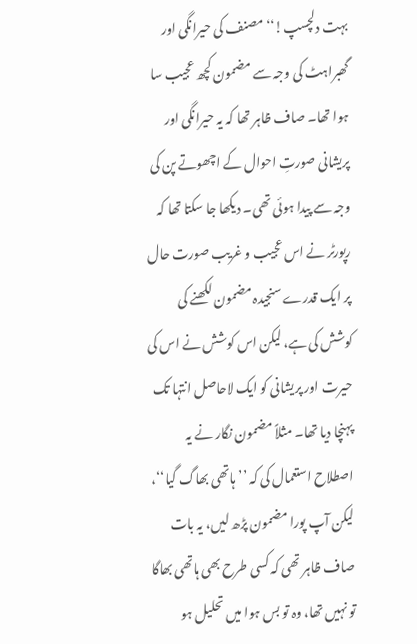بہت دلچسپ!‘‘ مصنف کی حیرانگی اور گھبراہٹ کی وجہ سے مضمون کچھ عجیب سا ہوا تھا۔ صاف ظاہر تھا کہ یہ حیرانگی اور پریشانی صورتِ احوال کے اچھوتے پن کی وجہ سے پیدا ہوئی تھی۔ دیکھا جا سکتا تھا کہ رپورٹر نے اس عجیب و غریب صورت حال پر ایک قدرے سنجیدہ مضمون لکھنے کی کوشش کی ہے، لیکن اس کوشش نے اس کی حیرت اور پریشانی کو ایک لاحاصل انتہا تک پہنچا دیا تھا۔ مثلاً مضمون نگار نے یہ اصطلاح استعمال کی کہ ’’ہاتھی بھاگ گیا‘‘، لیکن آپ پورا مضمون پڑھ لیں، یہ بات صاف ظاہر تھی کہ کسی طرح بھی ہاتھی بھاگا تو نہیں تھا، وہ تو بس ہوا میں تحلیل ہو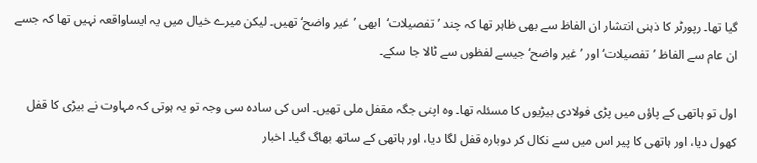گیا تھا۔ رپورٹر کا ذہنی انتشار ان الفاظ سے بھی ظاہر تھا کہ چند ’تفصیلات‘  ابھی ’غیر واضح‘ تھیں۔ لیکن میرے خیال میں یہ ایساواقعہ نہیں تھا کہ جسے ان عام سے الفاظ ’تفصیلات‘ اور ’غیر واضح‘ جیسے لفظوں سے ٹالا جا سکے۔

اول تو ہاتھی کے پاؤں میں پڑی فولادی بیڑیوں کا مسئلہ تھا۔ وہ اپنی جگہ مقفل ملی تھیں۔ اس کی سادہ سی وجہ تو یہ ہوتی کہ مہاوت نے بیڑی کا قفل کھول دیا، اور ہاتھی کا پیر اس میں سے نکال کر دوبارہ قفل لگا دیا، اور ہاتھی کے ساتھ بھاگ گیا۔ اخبار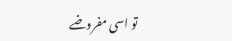تو اسی مفروضے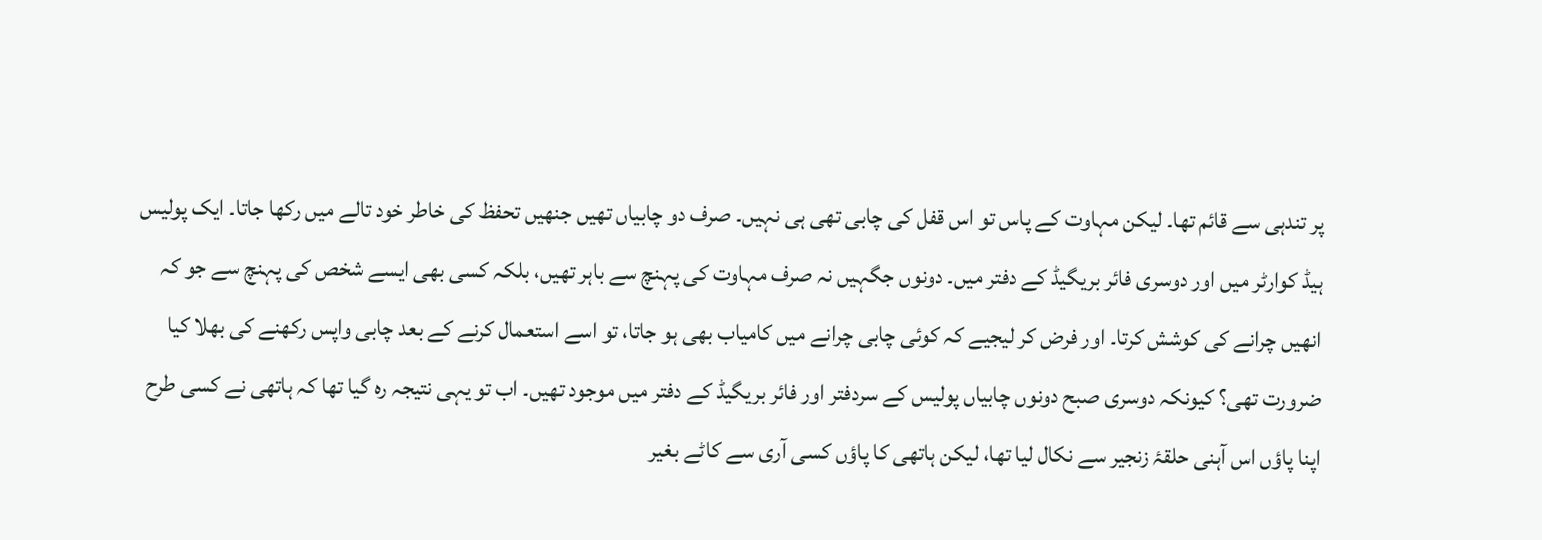پر تندہی سے قائم تھا۔ لیکن مہاوت کے پاس تو اس قفل کی چابی تھی ہی نہیں۔ صرف دو چابیاں تھیں جنھیں تحفظ کی خاطر خود تالے میں رکھا جاتا۔ ایک پولیس ہیڈ کوارٹر میں اور دوسری فائر بریگیڈ کے دفتر میں۔ دونوں جگہیں نہ صرف مہاوت کی پہنچ سے باہر تھیں، بلکہ کسی بھی ایسے شخص کی پہنچ سے جو کہ انھیں چرانے کی کوشش کرتا۔ اور فرض کر لیجیے کہ کوئی چابی چرانے میں کامیاب بھی ہو جاتا، تو اسے استعمال کرنے کے بعد چابی واپس رکھنے کی بھلا کیا ضرورت تھی؟ کیونکہ دوسری صبح دونوں چابیاں پولیس کے سردفتر اور فائر بریگیڈ کے دفتر میں موجود تھیں۔ اب تو یہی نتیجہ رہ گیا تھا کہ ہاتھی نے کسی طرح اپنا پاؤں اس آہنی حلقۂ زنجیر سے نکال لیا تھا، لیکن ہاتھی کا پاؤں کسی آری سے کاٹے بغیر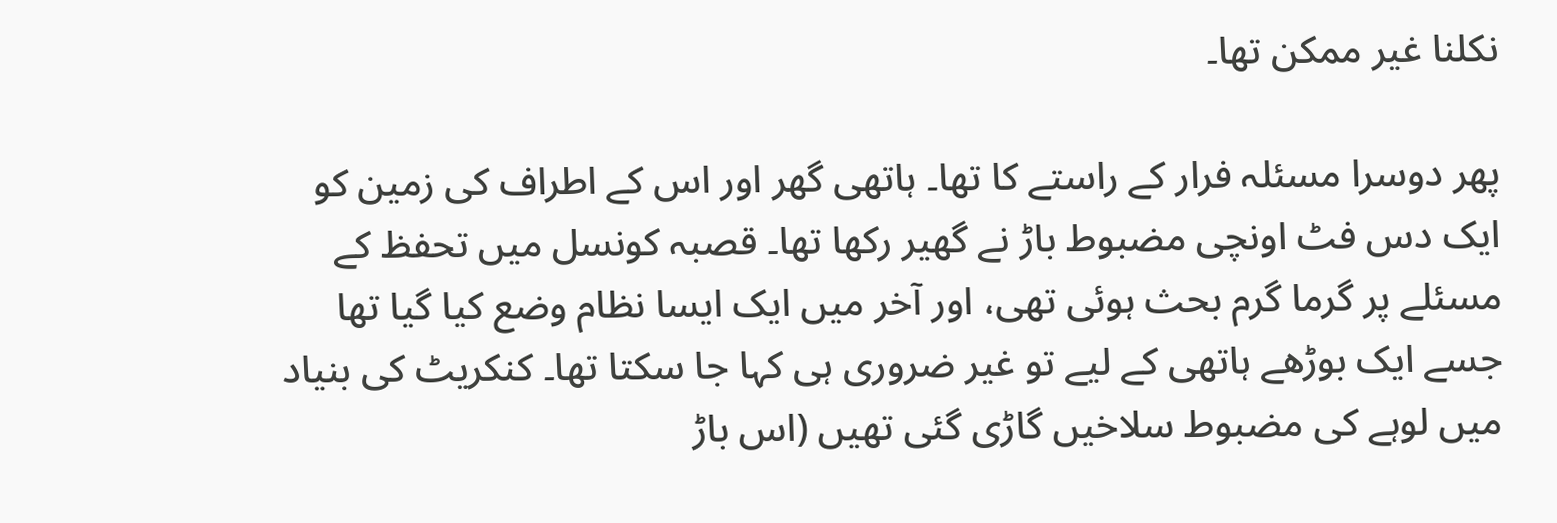نکلنا غیر ممکن تھا۔

پھر دوسرا مسئلہ فرار کے راستے کا تھا۔ ہاتھی گھر اور اس کے اطراف کی زمین کو ایک دس فٹ اونچی مضبوط باڑ نے گھیر رکھا تھا۔ قصبہ کونسل میں تحفظ کے مسئلے پر گرما گرم بحث ہوئی تھی، اور آخر میں ایک ایسا نظام وضع کیا گیا تھا جسے ایک بوڑھے ہاتھی کے لیے تو غیر ضروری ہی کہا جا سکتا تھا۔ کنکریٹ کی بنیاد میں لوہے کی مضبوط سلاخیں گاڑی گئی تھیں (اس باڑ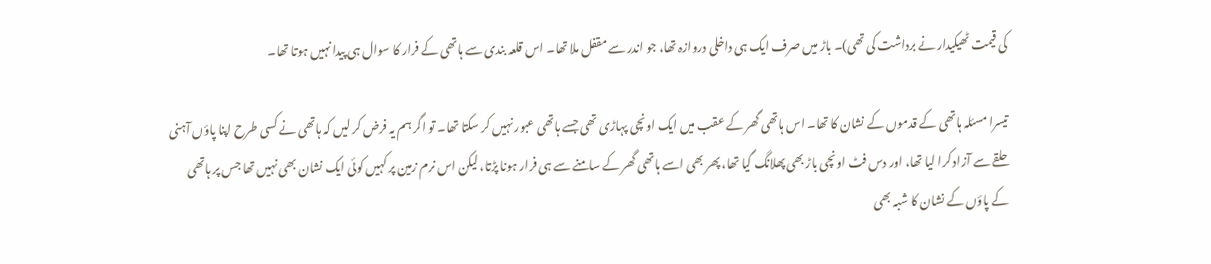کی قیمت ٹھیکیدار نے برداشت کی تھی)۔ باڑ میں صرف ایک ہی داخلی دروازہ تھا، جو اندر سے مقفل ملا تھا۔ اس قلعہ بندی سے ہاتھی کے فرار کا سوال ہی پیدا نہیں ہوتا تھا۔

تیسرا مسئلہ ہاتھی کے قدموں کے نشان کا تھا۔ اس ہاتھی گھر کے عقب میں ایک اونچی پہاڑی تھی جسے ہاتھی عبور نہیں کر سکتا تھا۔ تو اگر ہم یہ فرض کر لیں کہ ہاتھی نے کسی طرح اپنا پاؤں آہنی حلقے سے آزاد کرا لیا تھا، اور دس فٹ اونچی باڑ بھی پھلانگ گیا تھا، پھر بھی اسے ہاتھی گھر کے سامنے سے ہی فرار ہونا پڑتا، لیکن اس نرم زمین پر کہیں کوئی ایک نشان بھی نہیں تھا جس پر ہاتھی کے پاؤں کے نشان کا شبہ بھی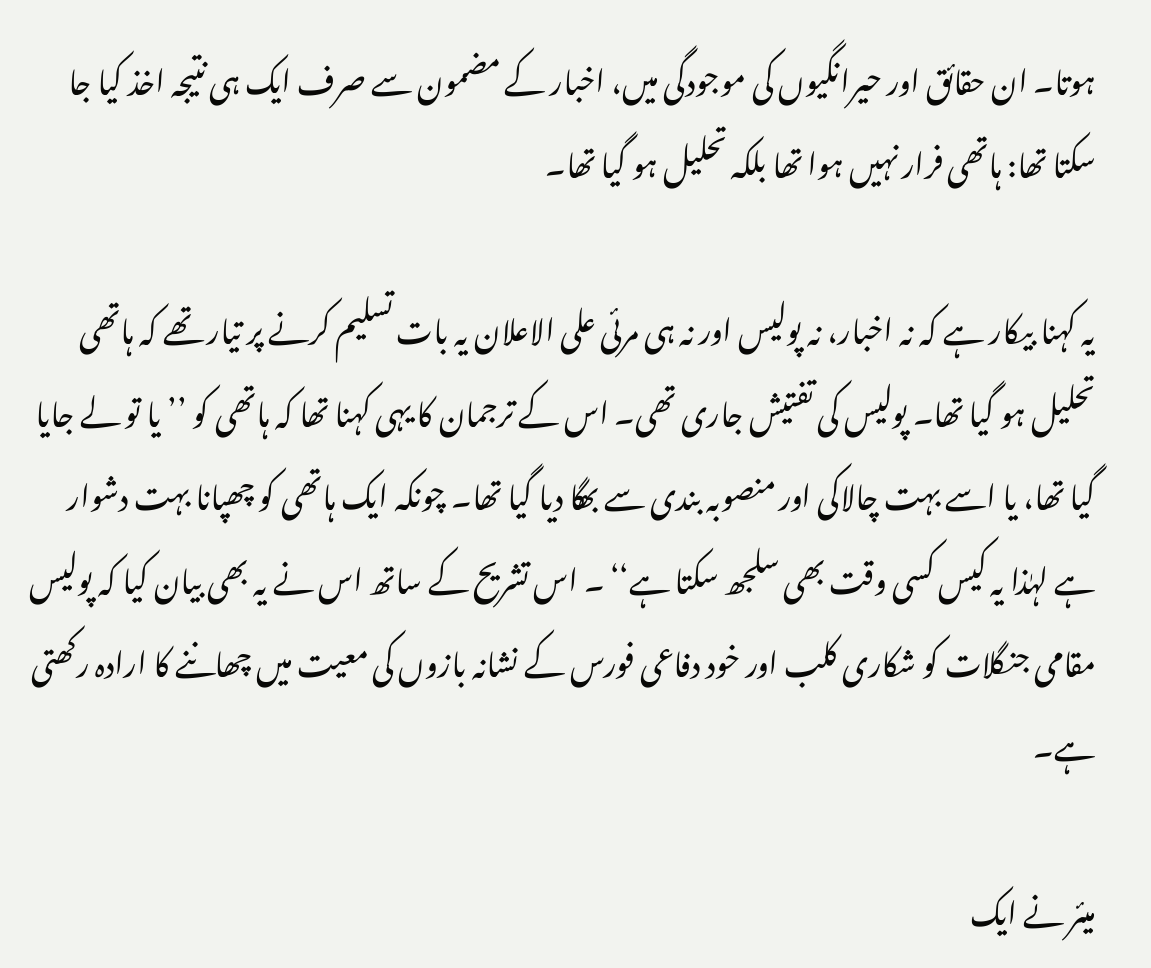ہوتا۔ ان حقائق اور حیرانگیوں کی موجودگی میں، اخبار کے مضمون سے صرف ایک ہی نتیجہ اخذ کیا جا سکتا تھا: ہاتھی فرار نہیں ہوا تھا بلکہ تحلیل ہو گیا تھا۔

یہ کہنا بیکار ہے کہ نہ اخبار، نہ پولیس اور نہ ہی مرئی علی الاعلان یہ بات تسلیم کرنے پر تیار تھے کہ ہاتھی تحلیل ہو گیا تھا۔ پولیس کی تفتیش جاری تھی۔ اس کے ترجمان کا یہی کہنا تھا کہ ہاتھی کو ’’یا تو لے جایا گیا تھا، یا اسے بہت چالاکی اور منصوبہ بندی سے بھگا دیا گیا تھا۔ چونکہ ایک ہاتھی کو چھپانا بہت دشوار ہے لہٰذا یہ کیس کسی وقت بھی سلجھ سکتا ہے‘‘ ۔ اس تشریح کے ساتھ اس نے یہ بھی بیان کیا کہ پولیس مقامی جنگلات کو شکاری کلب اور خود دفاعی فورس کے نشانہ بازوں کی معیت میں چھاننے کا ارادہ رکھتی ہے۔

میئر نے ایک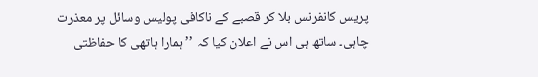پریس کانفرنس بلا کر قصبے کے ناکافی پولیس وسائل پر معذرت چاہی۔ ساتھ ہی اس نے اعلان کیا کہ ’’ہمارا ہاتھی کا حفاظتی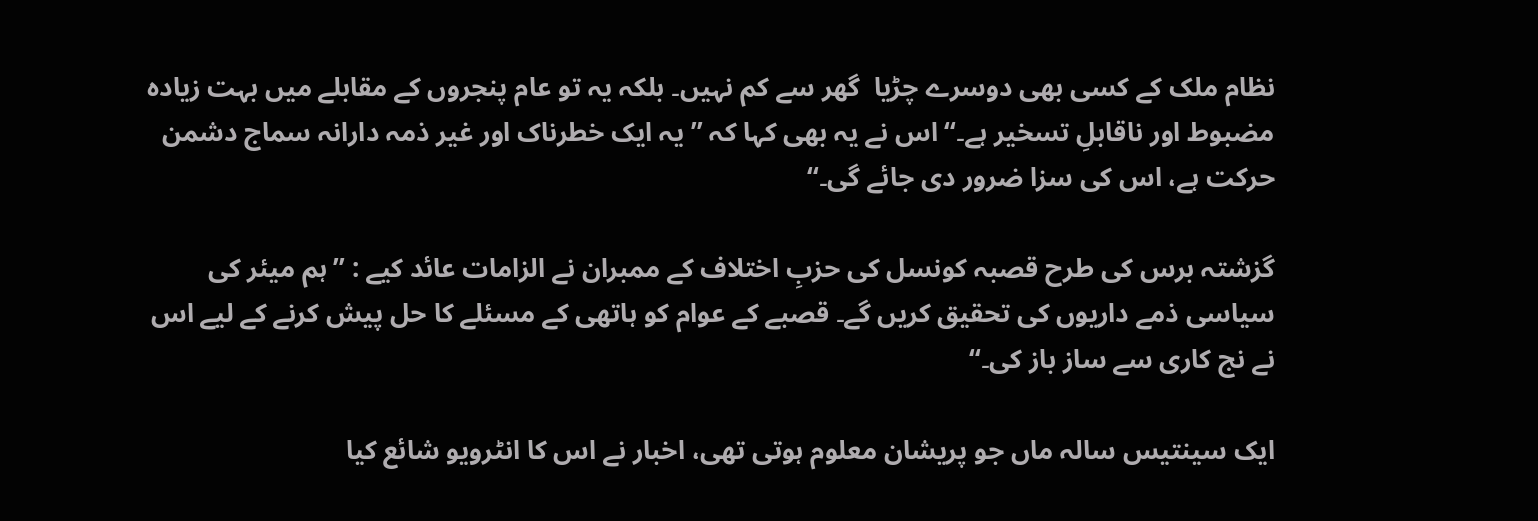نظام ملک کے کسی بھی دوسرے چڑیا  گھر سے کم نہیں۔ بلکہ یہ تو عام پنجروں کے مقابلے میں بہت زیادہ مضبوط اور ناقابلِ تسخیر ہے۔‘‘ اس نے یہ بھی کہا کہ ’’ یہ ایک خطرناک اور غیر ذمہ دارانہ سماج دشمن حرکت ہے، اس کی سزا ضرور دی جائے گی۔‘‘

گزشتہ برس کی طرح قصبہ کونسل کی حزبِ اختلاف کے ممبران نے الزامات عائد کیے : ’’ہم میئر کی سیاسی ذمے داریوں کی تحقیق کریں گے۔ قصبے کے عوام کو ہاتھی کے مسئلے کا حل پیش کرنے کے لیے اس نے نج کاری سے ساز باز کی۔‘‘

ایک سینتیس سالہ ماں جو پریشان معلوم ہوتی تھی، اخبار نے اس کا انٹرویو شائع کیا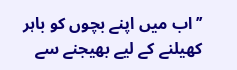’’اب میں اپنے بچوں کو باہر کھیلنے کے لیے بھیجنے سے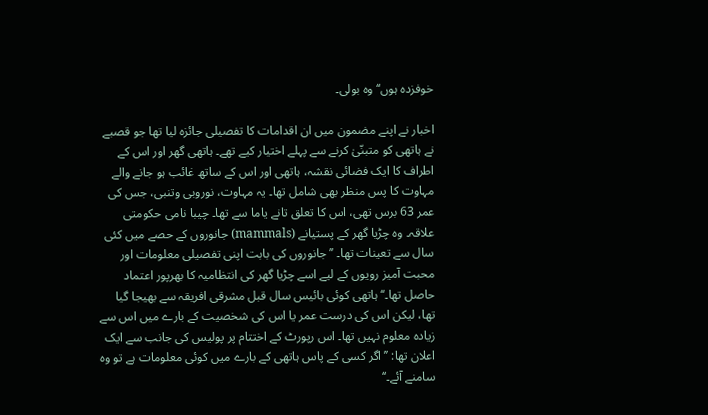خوفزدہ ہوں‘‘ وہ بولی۔

اخبار نے اپنے مضمون میں ان اقدامات کا تفصیلی جائزہ لیا تھا جو قصبے نے ہاتھی کو متبنّیٰ کرنے سے پہلے اختیار کیے تھے۔ ہاتھی گھر اور اس کے اطراف کا ایک فضائی نقشہ، ہاتھی اور اس کے ساتھ غائب ہو جانے والے مہاوت کا پس منظر بھی شامل تھا۔ یہ مہاوت، نوروبی وتنبی، جس کی عمر 63 برس تھی، اس کا تعلق تانے یاما سے تھا۔ چیبا نامی حکومتی علاقہ۔ وہ چڑیا گھر کے پستیانے (mammals) جانوروں کے حصے میں کئی سال سے تعینات تھا۔ ’’جانوروں کی بابت اپنی تفصیلی معلومات اور محبت آمیز رویوں کے لیے اسے چڑیا گھر کی انتظامیہ کا بھرپور اعتماد حاصل تھا۔‘‘ ہاتھی کوئی بائیس سال قبل مشرقی افریقہ سے بھیجا گیا تھا، لیکن اس کی درست عمر یا اس کی شخصیت کے بارے میں اس سے زیادہ معلوم نہیں تھا۔ اس رپورٹ کے اختتام پر پولیس کی جانب سے ایک اعلان تھا: ’’اگر کسی کے پاس ہاتھی کے بارے میں کوئی معلومات ہے تو وہ سامنے آئے۔‘‘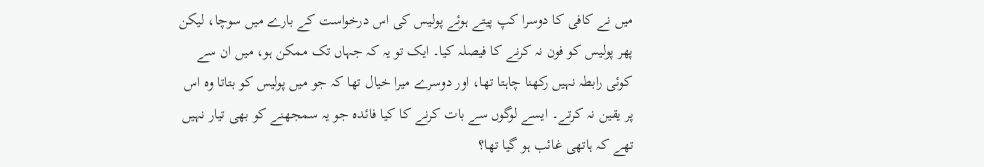میں نے کافی کا دوسرا کپ پیتے ہوئے پولیس کی اس درخواست کے بارے میں سوچا، لیکن پھر پولیس کو فون نہ کرنے کا فیصلہ کیا۔ ایک تو یہ کہ جہاں تک ممکن ہو، میں ان سے کوئی رابطہ نہیں رکھنا چاہتا تھا، اور دوسرے میرا خیال تھا کہ جو میں پولیس کو بتاتا وہ اس پر یقین نہ کرتے۔ ایسے لوگوں سے بات کرنے کا کیا فائدہ جو یہ سمجھنے کو بھی تیار نہیں تھے کہ ہاتھی غائب ہو گیا تھا؟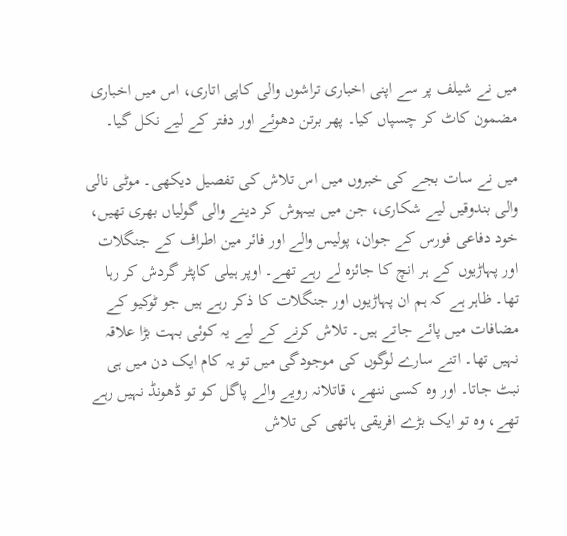میں نے شیلف پر سے اپنی اخباری تراشوں والی کاپی اتاری، اس میں اخباری مضمون کاٹ کر چسپاں کیا۔ پھر برتن دھوئے اور دفتر کے لیے نکل گیا۔

میں نے سات بجے کی خبروں میں اس تلاش کی تفصیل دیکھی۔ موٹی نالی والی بندوقیں لیے شکاری، جن میں بیہوش کر دینے والی گولیاں بھری تھیں، خود دفاعی فورس کے جوان، پولیس والے اور فائر مین اطراف کے جنگلات اور پہاڑیوں کے ہر انچ کا جائزہ لے رہے تھے۔ اوپر ہیلی کاپٹر گردش کر رہا تھا۔ ظاہر ہے کہ ہم ان پہاڑیوں اور جنگلات کا ذکر رہے ہیں جو ٹوکیو کے مضافات میں پائے جاتے ہیں۔ تلاش کرنے کے لیے یہ کوئی بہت بڑا علاقہ نہیں تھا۔ اتنے سارے لوگوں کی موجودگی میں تو یہ کام ایک دن میں ہی نبٹ جاتا۔ اور وہ کسی ننھے، قاتلانہ رویے والے پاگل کو تو ڈھونڈ نہیں رہے تھے، وہ تو ایک بڑے افریقی ہاتھی کی تلاش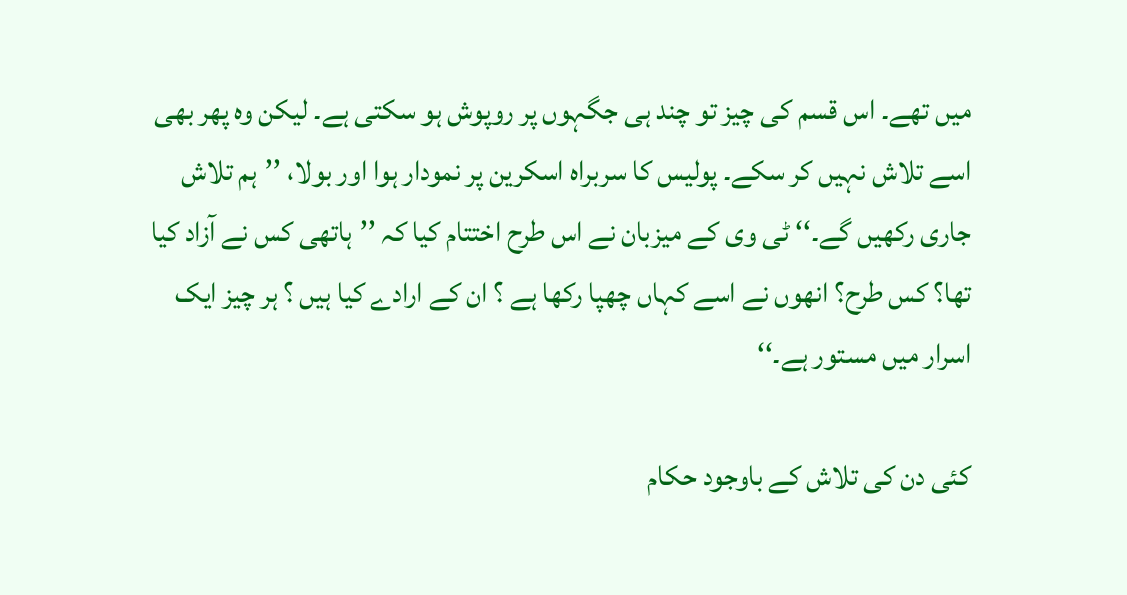میں تھے۔ اس قسم کی چیز تو چند ہی جگہوں پر روپوش ہو سکتی ہے۔ لیکن وہ پھر بھی اسے تلاش نہیں کر سکے۔ پولیس کا سربراہ اسکرین پر نمودار ہوا اور بولا، ’’ہم تلاش جاری رکھیں گے۔‘‘ ٹی وی کے میزبان نے اس طرح اختتام کیا کہ ’’ہاتھی کس نے آزاد کیا تھا؟ کس طرح؟ انھوں نے اسے کہاں چھپا رکھا ہے ؟ ان کے ارادے کیا ہیں ؟ ہر چیز ایک اسرار میں مستور ہے۔‘‘

کئی دن کی تلاش کے باوجود حکام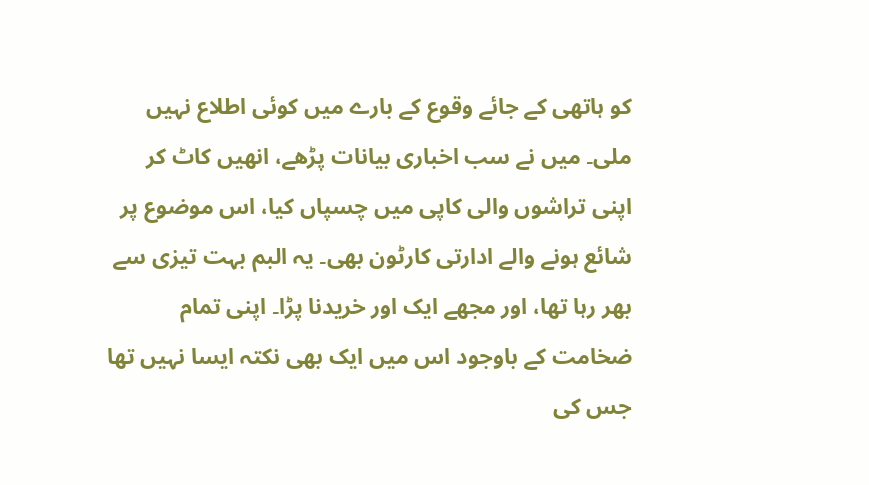کو ہاتھی کے جائے وقوع کے بارے میں کوئی اطلاع نہیں ملی۔ میں نے سب اخباری بیانات پڑھے، انھیں کاٹ کر اپنی تراشوں والی کاپی میں چسپاں کیا، اس موضوع پر شائع ہونے والے ادارتی کارٹون بھی۔ یہ البم بہت تیزی سے بھر رہا تھا، اور مجھے ایک اور خریدنا پڑا۔ اپنی تمام ضخامت کے باوجود اس میں ایک بھی نکتہ ایسا نہیں تھا جس کی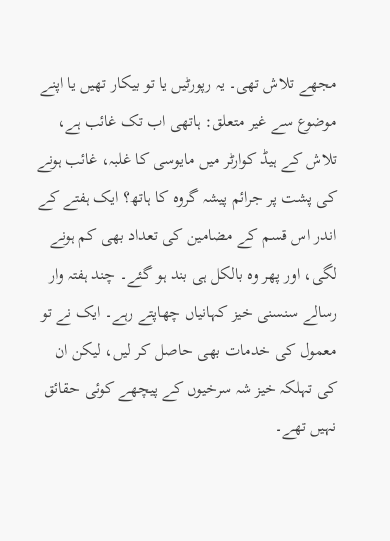مجھے تلاش تھی۔ یہ رپورٹیں یا تو بیکار تھیں یا اپنے موضوع سے غیر متعلق: ہاتھی اب تک غائب ہے، تلاش کے ہیڈ کوارٹر میں مایوسی کا غلبہ، غائب ہونے کی پشت پر جرائم پیشہ گروہ کا ہاتھ؟ ایک ہفتے کے اندر اس قسم کے مضامین کی تعداد بھی کم ہونے لگی، اور پھر وہ بالکل ہی بند ہو گئے۔ چند ہفتہ وار رسالے سنسنی خیز کہانیاں چھاپتے رہے۔ ایک نے تو معمول کی خدمات بھی حاصل کر لیں، لیکن ان کی تہلکہ خیز شہ سرخیوں کے پیچھے کوئی حقائق نہیں تھے۔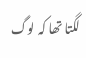لگتا تھا کہ لوگ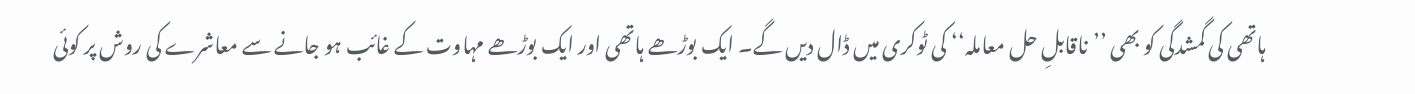ہاتھی کی گمشدگی کو بھی ’’ناقابلِ حل معاملہ‘‘ کی ٹوکری میں ڈال دیں گے۔ ایک بوڑھے ہاتھی اور ایک بوڑھے مہاوت کے غائب ہو جانے سے معاشرے کی روش پر کوئی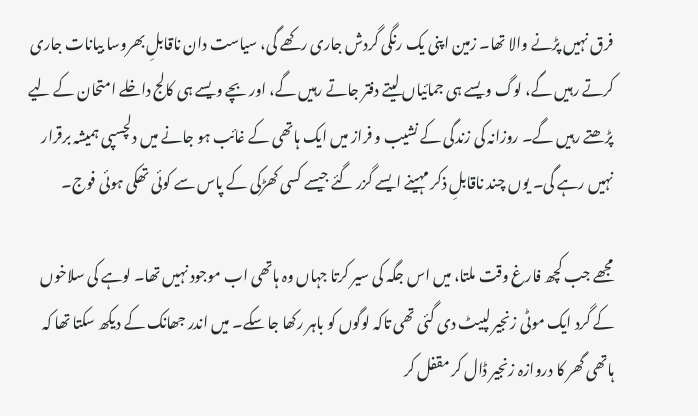فرق نہیں پڑنے والا تھا۔ زمین اپنی یک رنگی گردش جاری رکھے گی، سیاست دان ناقابلِ بھروسا بیانات جاری کرتے رہیں گے، لوگ ویسے ہی جمائیاں لیتے دفتر جاتے رہیں گے، اور بچے ویسے ہی کالج داخلے امتحان کے لیے پڑھتے رہیں گے۔ روزانہ کی زندگی کے نشیب و فراز میں ایک ہاتھی کے غائب ہو جانے میں دلچسپی ہمیشہ برقرار نہیں رہے گی۔ یوں چند ناقابلِ ذکر مہینے ایسے گزر گئے جیسے کسی کھڑکی کے پاس سے کوئی تھکی ہوئی فوج۔

مجھے جب کچھ فارغ وقت ملتا، میں اس جگہ کی سیر کرتا جہاں وہ ہاتھی اب موجود نہیں تھا۔ لوہے کی سلاخوں کے گرد ایک موٹی زنجیر لپیٹ دی گئی تھی تاکہ لوگوں کو باہر رکھا جا سکے۔ میں اندر جھانک کے دیکھ سکتا تھا کہ ہاتھی گھر کا دروازہ زنجیر ڈال کر مقفل کر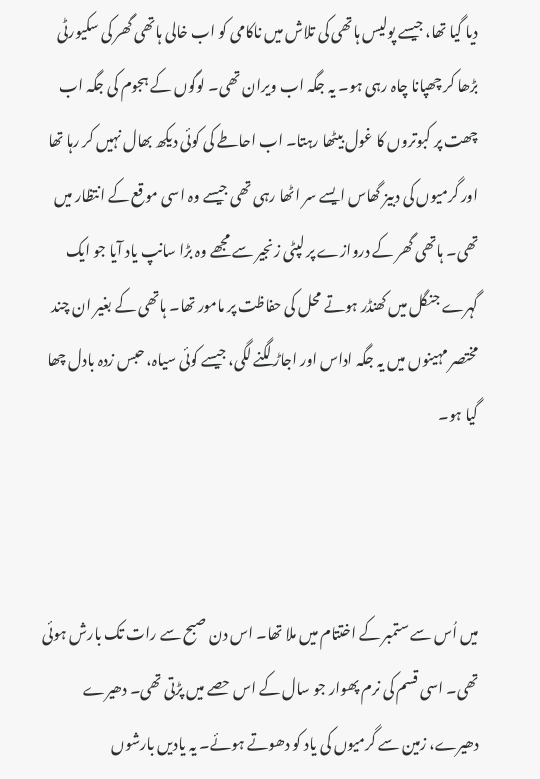دیا گیا تھا، جیسے پولیس ہاتھی کی تلاش میں ناکامی کو اب خالی ہاتھی گھر کی سکیورٹی بڑھا کر چھپانا چاہ رہی ہو۔ یہ جگہ اب ویران تھی۔ لوگوں کے ہجوم کی جگہ اب چھت پر کبوتروں کا غول بیٹھا رہتا۔ اب احاطے کی کوئی دیکھ بھال نہیں کر رہا تھا اور گرمیوں کی دبیز گھاس ایسے سر اٹھا رہی تھی جیسے وہ اسی موقع کے انتظار میں تھی۔ ہاتھی گھر کے دروازے پر لپٹی زنجیر سے مجھے وہ بڑا سانپ یاد آیا جو ایک گہرے جنگل میں کھنڈر ہوتے محل کی حفاظت پر مامور تھا۔ ہاتھی کے بغیر ان چند مختصر مہینوں میں یہ جگہ اداس اور اجاڑ لگنے لگی، جیسے کوئی سیاہ، حبس زدہ بادل چھا گیا ہو۔



میں اُس سے ستمبر کے اختتام میں ملا تھا۔ اس دن صبح سے رات تک بارش ہوئی تھی۔ اسی قسم کی نرم پھوار جو سال کے اس حصے میں پڑتی تھی۔ دھیرے دھیرے، زمین سے گرمیوں کی یاد کو دھوتے ہوئے۔ یہ یادیں بارشوں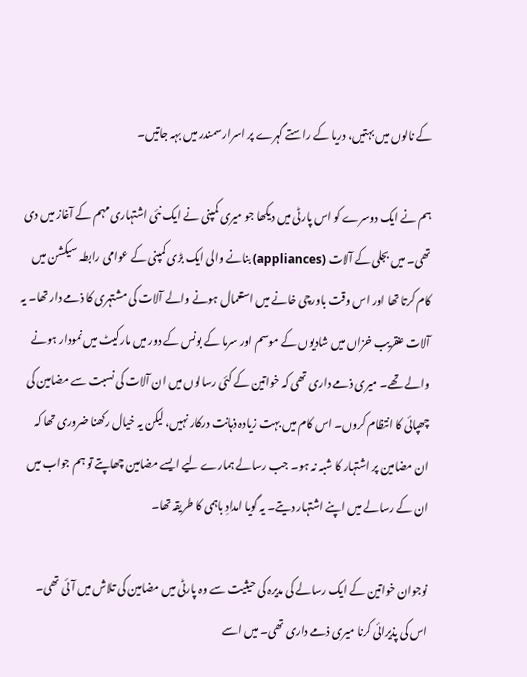کے نالوں میں بہتیں، دریا کے راستے گہرے پر اسرار سمندر میں بہہ جاتیں۔

ہم نے ایک دوسرے کو اس پارٹی میں دیکھا جو میری کمپنی نے ایک نئی اشتہاری مہم کے آغاز میں دی تھی۔ میں بجلی کے آلات (appliances) بنانے والی ایک بڑی کمپنی کے عوامی رابطہ سیکشن میں کام کرتا تھا اور اس وقت باورچی خانے میں استعمال ہونے والے آلات کی مشتہری کا ذمے دار تھا۔ یہ آلات عنقریب خزاں میں شادیوں کے موسم اور سرما کے بونس کے دور میں مارکیٹ میں نمودار ہونے والے تھے۔ میری ذمے داری تھی کہ خواتین کے کئی رسالوں میں ان آلات کی نسبت سے مضامین کی چھپائی کا انتظام کروں۔ اس کام میں بہت زیادہ ذہانت درکار نہیں، لیکن یہ خیال رکھنا ضروری تھا کہ ان مضامین پر اشتہار کا شبہ نہ ہو۔ جب رسالے ہمارے لیے ایسے مضامین چھاپتے تو ہم جواب میں ان کے رسالے میں اپنے اشتہار دیتے۔ یہ گویا امدادِ باہمی کا طریقہ تھا۔

نوجوان خواتین کے ایک رسالے کی مدیرہ کی حیثیت سے وہ پارٹی میں مضامین کی تلاش میں آئی تھی۔ اس کی پذیرائی کرنا میری ذمے داری تھی۔ میں اسے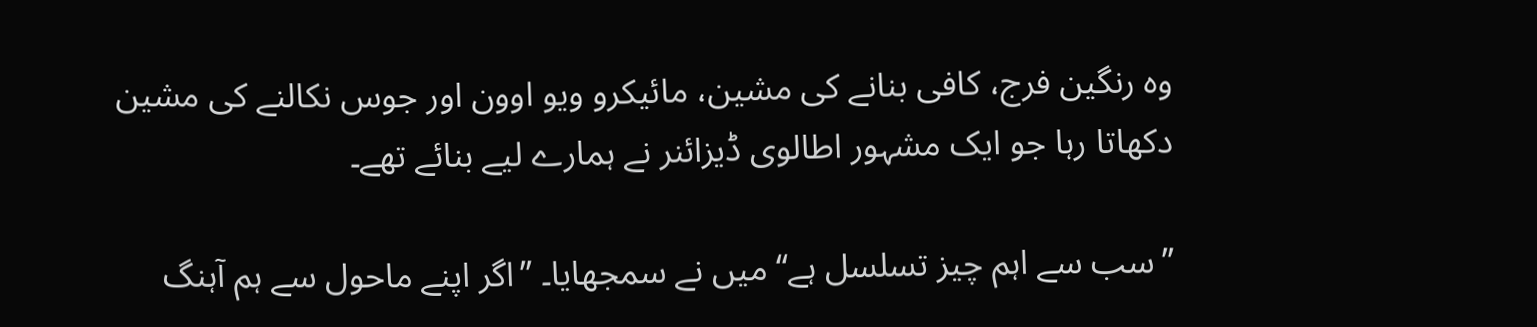وہ رنگین فرج، کافی بنانے کی مشین، مائیکرو ویو اوون اور جوس نکالنے کی مشین دکھاتا رہا جو ایک مشہور اطالوی ڈیزائنر نے ہمارے لیے بنائے تھے۔

’’سب سے اہم چیز تسلسل ہے‘‘ میں نے سمجھایا۔ ’’اگر اپنے ماحول سے ہم آہنگ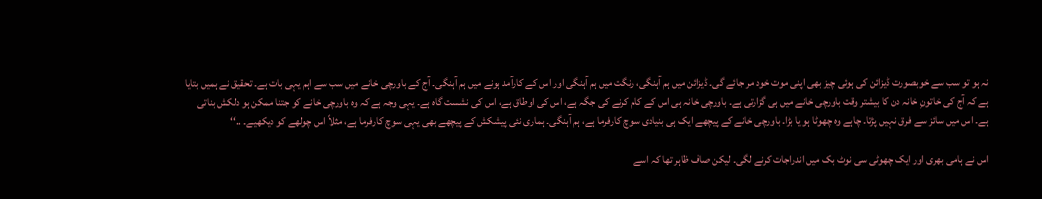نہ ہو تو سب سے خوبصورت ڈیزائن کی ہوئی چیز بھی اپنی موت خود مر جائے گی۔ ڈیزائن میں ہم آہنگی، رنگت میں ہم آہنگی اور اس کے کارآمد ہونے میں ہم آہنگی۔ آج کے باورچی خانے میں سب سے اہم یہی بات ہے۔ تحقیق نے ہمیں بتایا ہے کہ آج کی خاتونِ خانہ دن کا بیشتر وقت باورچی خانے میں ہی گزارتی ہے۔ باورچی خانہ ہی اس کے کام کرنے کی جگہ ہے، اس کی اوطاق ہے، اس کی نشست گاہ ہے۔ یہی وجہ ہے کہ وہ باورچی خانے کو جتنا ممکن ہو دلکش بناتی ہے۔ اس میں سائز سے فرق نہیں پڑتا۔ چاہے وہ چھوٹا ہو یا بڑا۔ باورچی خانے کے پیچھے ایک ہی بنیادی سوچ کارفرما ہے، ہم آہنگی۔ ہماری نئی پیشکش کے پیچھے بھی یہی سوچ کارفرما ہے، مثلاً اس چولھے کو دیکھیے۔ ..‘‘

اس نے ہامی بھری اور ایک چھوٹی سی نوٹ بک میں اندراجات کرنے لگی۔ لیکن صاف ظاہر تھا کہ اسے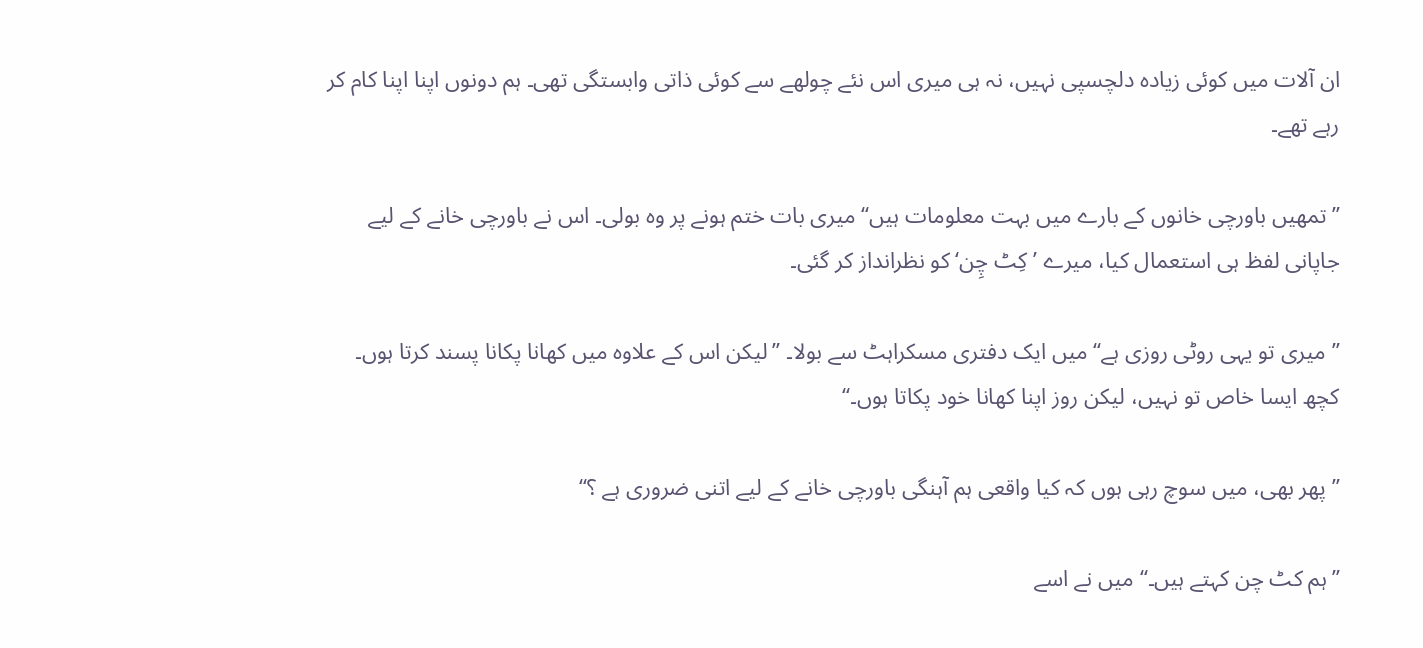ان آلات میں کوئی زیادہ دلچسپی نہیں، نہ ہی میری اس نئے چولھے سے کوئی ذاتی وابستگی تھی۔ ہم دونوں اپنا اپنا کام کر رہے تھے۔

’’تمھیں باورچی خانوں کے بارے میں بہت معلومات ہیں‘‘ میری بات ختم ہونے پر وہ بولی۔ اس نے باورچی خانے کے لیے جاپانی لفظ ہی استعمال کیا، میرے ’کِٹ چِن‘ کو نظرانداز کر گئی۔

’’میری تو یہی روٹی روزی ہے‘‘ میں ایک دفتری مسکراہٹ سے بولا۔ ’’لیکن اس کے علاوہ میں کھانا پکانا پسند کرتا ہوں۔ کچھ ایسا خاص تو نہیں، لیکن روز اپنا کھانا خود پکاتا ہوں۔‘‘

’’پھر بھی، میں سوچ رہی ہوں کہ کیا واقعی ہم آہنگی باورچی خانے کے لیے اتنی ضروری ہے ؟‘‘

’’ہم کٹ چن کہتے ہیں۔‘‘ میں نے اسے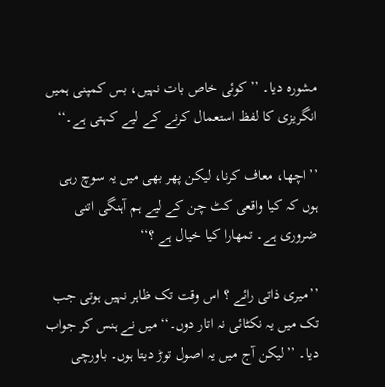مشورہ دیا۔ ’’ کوئی خاص بات نہیں، بس کمپنی ہمیں انگریزی کا لفظ استعمال کرنے کے لیے کہتی ہے۔‘‘

’’اچھا، معاف کرنا، لیکن پھر بھی میں یہ سوچ رہی ہوں کہ کیا واقعی کٹ چن کے لیے ہم آہنگی اتنی ضروری ہے۔ تمھارا کیا خیال ہے ؟‘‘

’’میری ذاتی رائے ؟ اس وقت تک ظاہر نہیں ہوتی جب تک میں یہ نکٹائی نہ اتار دوں۔‘‘ میں نے ہنس کر جواب دیا۔ ’’لیکن آج میں یہ اصول توڑ دیتا ہوں۔ باورچی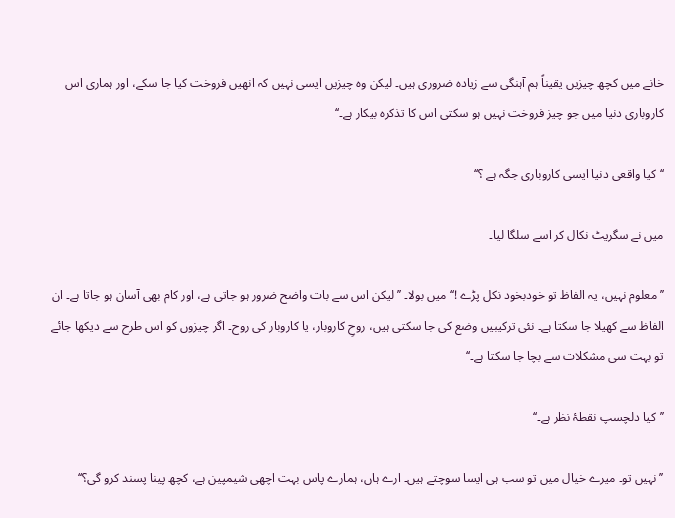خانے میں کچھ چیزیں یقیناً ہم آہنگی سے زیادہ ضروری ہیں۔ لیکن وہ چیزیں ایسی نہیں کہ انھیں فروخت کیا جا سکے، اور ہماری اس کاروباری دنیا میں جو چیز فروخت نہیں ہو سکتی اس کا تذکرہ بیکار ہے۔‘‘

‘‘کیا واقعی دنیا ایسی کاروباری جگہ ہے ؟‘‘

میں نے سگریٹ نکال کر اسے سلگا لیا۔

’’معلوم نہیں، یہ الفاظ تو خودبخود نکل پڑے !‘‘ میں بولا۔ ’’لیکن اس سے بات واضح ضرور ہو جاتی ہے، اور کام بھی آسان ہو جاتا ہے۔ ان الفاظ سے کھیلا جا سکتا ہے۔ نئی ترکیبیں وضع کی جا سکتی ہیں، روحِ کاروبار، یا کاروبار کی روح۔ اگر چیزوں کو اس طرح سے دیکھا جائے تو بہت سی مشکلات سے بچا جا سکتا ہے۔‘‘

’’کیا دلچسپ نقطۂ نظر ہے۔‘‘

’’نہیں تو۔ میرے خیال میں تو سب ہی ایسا سوچتے ہیں۔ ارے ہاں، ہمارے پاس بہت اچھی شیمپین ہے، کچھ پینا پسند کرو گی؟‘‘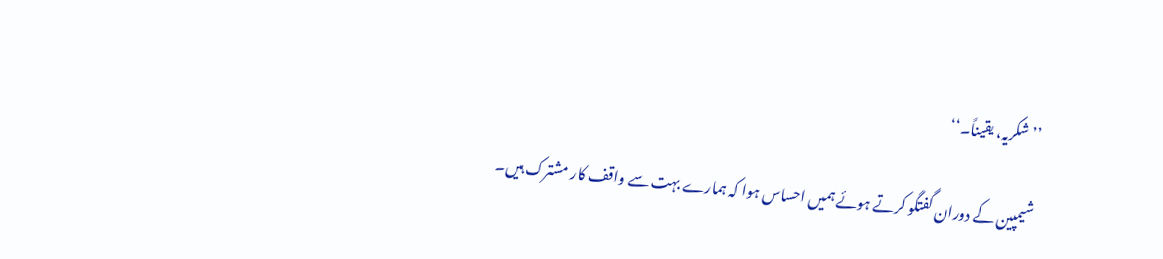’’شکریہ، یقیناً۔‘‘

شیمپین کے دوران گفتگو کرتے ہوئے ہمیں احساس ہوا کہ ہمارے بہت سے واقف کار مشترک ہیں۔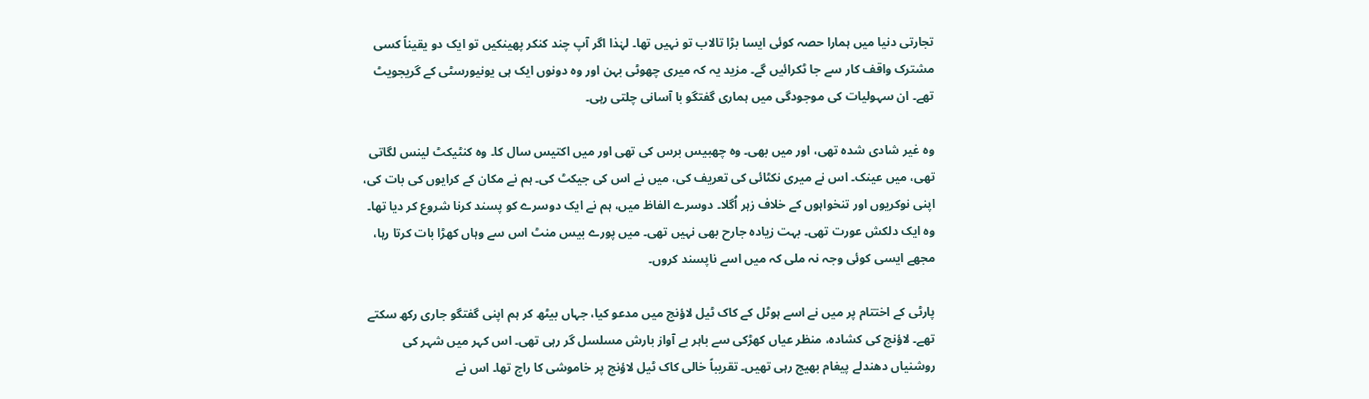تجارتی دنیا میں ہمارا حصہ کوئی ایسا بڑا تالاب تو نہیں تھا۔ لہٰذا اگر آپ چند کنکر پھینکیں تو ایک دو یقیناً کسی مشترک واقف کار سے جا ٹکرائیں گے۔ مزید یہ کہ میری چھوٹی بہن اور وہ دونوں ایک ہی یونیورسٹی کے گریجویٹ تھے۔ ان سہولیات کی موجودگی میں ہماری گفتگو با آسانی چلتی رہی۔

وہ غیر شادی شدہ تھی، اور میں بھی۔ وہ چھبیس برس کی تھی اور میں اکتیس سال کا۔ وہ کنٹیکٹ لینس لگاتی تھی، میں عینک۔ اس نے میری نکٹائی کی تعریف کی، میں نے اس کی جیکٹ کی۔ ہم نے مکان کے کرایوں کی بات کی، اپنی نوکریوں اور تنخواہوں کے خلاف زہر اُگلا۔ دوسرے الفاظ میں، ہم نے ایک دوسرے کو پسند کرنا شروع کر دیا تھا۔ وہ ایک دلکش عورت تھی۔ بہت زیادہ جارح بھی نہیں تھی۔ میں پورے بیس منٹ اس سے وہاں کھڑا بات کرتا رہا، مجھے ایسی کوئی وجہ نہ ملی کہ میں اسے ناپسند کروں۔

پارٹی کے اختتام پر میں نے اسے ہوٹل کے کاک ٹیل لاؤنج میں مدعو کیا، جہاں بیٹھ کر ہم اپنی گفتگو جاری رکھ سکتے تھے۔ لاؤنج کی کشادہ، منظر عیاں کھڑکی سے باہر بے آواز بارش مسلسل گر رہی تھی۔ اس کہر میں شہر کی روشنیاں دھندلے پیغام بھیج رہی تھیں۔ تقریباً خالی کاک ٹیل لاؤنج پر خاموشی کا راج تھا۔ اس نے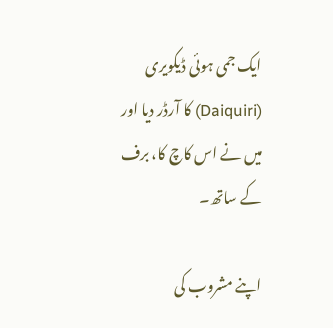ایک جمی ہوئی ڈیکویری (Daiquiri) کا آرڈر دیا اور میں نے اس کاچ کا، برف کے ساتھ۔

اپنے مشروب کی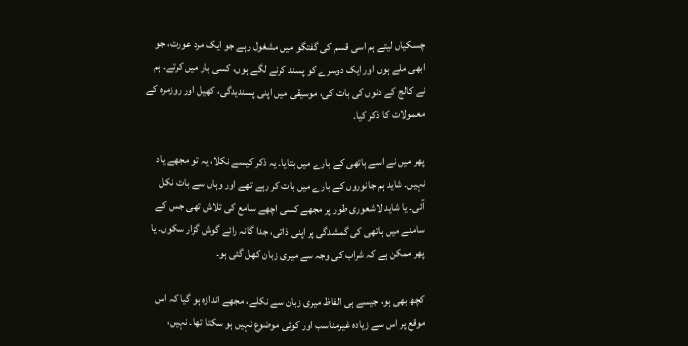چسکیاں لیتے ہم اسی قسم کی گفتگو میں مشغول رہے جو ایک مرد عورت، جو ابھی ملے ہوں اور ایک دوسرے کو پسند کرنے لگے ہوں، کسی بار میں کرتے۔ ہم نے کالج کے دنوں کی بات کی، موسیقی میں اپنی پسندیدگی، کھیل اور روزمرہ کے معمولات کا ذکر کیا۔

پھر میں نے اسے ہاتھی کے بارے میں بتایا۔ یہ ذکر کیسے نکلا، یہ تو مجھے یاد نہیں۔ شاید ہم جانوروں کے بارے میں بات کر رہے تھے اور وہاں سے بات نکل آئی۔ یا شاید لاشعوری طور پر مجھے کسی اچھے سامع کی تلاش تھی جس کے سامنے میں ہاتھی کی گمشدگی پر اپنی ذاتی، جدا گانہ رائے گوش گزار سکوں۔ یا پھر ممکن ہے کہ شراب کی وجہ سے میری زبان کھل گئی ہو۔

کچھ بھی ہو، جیسے ہی الفاظ میری زبان سے نکلے، مجھے اندازہ ہو گیا کہ اس موقع پر اس سے زیادہ غیرمناسب اور کوئی موضوع نہیں ہو سکتا تھا۔ نہیں،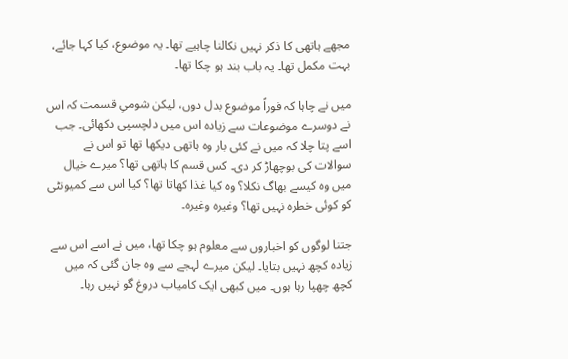مجھے ہاتھی کا ذکر نہیں نکالنا چاہیے تھا۔ یہ موضوع، کیا کہا جائے، بہت مکمل تھا۔ یہ باب بند ہو چکا تھا۔

میں نے چاہا کہ فوراً موضوع بدل دوں، لیکن شومیِ قسمت کہ اس نے دوسرے موضوعات سے زیادہ اس میں دلچسپی دکھائی۔ جب اسے پتا چلا کہ میں نے کئی بار وہ ہاتھی دیکھا تھا تو اس نے سوالات کی بوچھاڑ کر دی۔ کس قسم کا ہاتھی تھا؟ میرے خیال میں وہ کیسے بھاگ نکلا؟ وہ کیا غذا کھاتا تھا؟ کیا اس سے کمیونٹی کو کوئی خطرہ نہیں تھا؟ وغیرہ وغیرہ۔

جتنا لوگوں کو اخباروں سے معلوم ہو چکا تھا، میں نے اسے اس سے زیادہ کچھ نہیں بتایا۔ لیکن میرے لہجے سے وہ جان گئی کہ میں کچھ چھپا رہا ہوں۔ میں کبھی ایک کامیاب دروغ گو نہیں رہا۔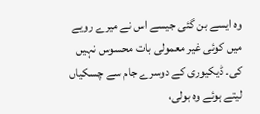وہ ایسے بن گئی جیسے اس نے میرے رویے میں کوئی غیر معمولی بات محسوس نہیں کی۔ ڈیکیوری کے دوسرے جام سے چسکیاں لیتے ہوئے وہ بولی،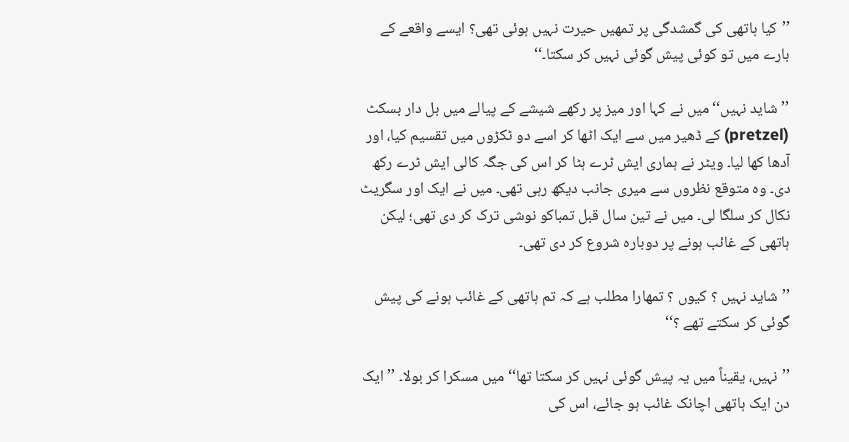’’کیا ہاتھی کی گمشدگی پر تمھیں حیرت نہیں ہوئی تھی؟ ایسے واقعے کے بارے میں تو کوئی پیش گوئی نہیں کر سکتا۔‘‘

’’شاید نہیں‘‘ میں نے کہا اور میز پر رکھے شیشے کے پیالے میں بل دار بسکٹ (pretzel) کے ڈھیر میں سے ایک اٹھا کر اسے دو ٹکڑوں میں تقسیم کیا، اور آدھا کھا لیا۔ ویٹر نے ہماری ایش ٹرے ہٹا کر اس کی جگہ کالی ایش ٹرے رکھ دی۔ وہ متوقع نظروں سے میری جانب دیکھ رہی تھی۔ میں نے ایک اور سگریٹ نکال کر سلگا لی۔ میں نے تین سال قبل تمباکو نوشی ترک کر دی تھی؛ لیکن ہاتھی کے غائب ہونے پر دوبارہ شروع کر دی تھی۔

’’شاید نہیں ؟ کیوں ؟ تمھارا مطلب ہے کہ تم ہاتھی کے غائب ہونے کی پیش گوئی کر سکتے تھے ؟‘‘

’’نہیں، یقیناً میں یہ پیش گوئی نہیں کر سکتا تھا‘‘ میں مسکرا کر بولا۔ ’’ ایک دن ایک ہاتھی اچانک غائب ہو جائے، اس کی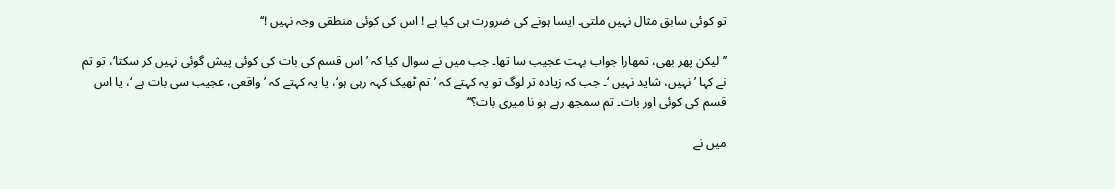تو کوئی سابق مثال نہیں ملتی۔ ایسا ہونے کی ضرورت ہی کیا ہے ! اس کی کوئی منطقی وجہ نہیں !‘‘

’’لیکن پھر بھی، تمھارا جواب بہت عجیب سا تھا۔ جب میں نے سوال کیا کہ ’اس قسم کی بات کی کوئی پیش گوئی نہیں کر سکتا‘، تو تم نے کہا ’نہیں، شاید نہیں ‘۔ جب کہ زیادہ تر لوگ تو یہ کہتے کہ ’تم ٹھیک کہہ رہی ہو‘، یا یہ کہتے کہ ’واقعی، عجیب سی بات ہے ‘، یا اس قسم کی کوئی اور بات۔ تم سمجھ رہے ہو نا میری بات؟‘‘

میں نے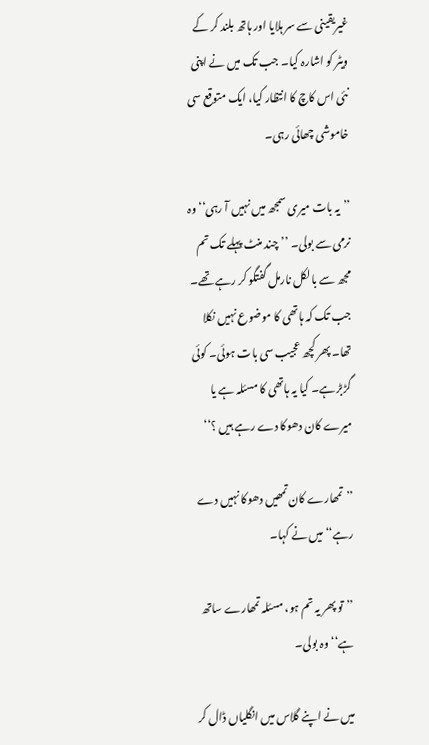غیریقینی سے سر ہلایا اور ہاتھ بلند کر کے ویٹر کو اشارہ کیا۔ جب تک میں نے اپنی نئی اس کاچ کا انتظار کیا، ایک متوقع سی خاموشی چھائی رہی۔

’’یہ بات میری سمجھ میں نہیں آ رہی‘‘ وہ نرمی سے بولی۔ ’’چند منٹ پہلے تک تم مجھ سے بالکل نارمل گفتگو کر رہے تھے۔ جب تک کہ ہاتھی کا موضوع نہیں نکلا تھا۔ پھر کچھ عجیب سی بات ہوئی۔ کوئی گڑبڑ ہے۔ کیا یہ ہاتھی کا مسئلہ ہے یا میرے کان دھوکا دے رہے ہیں ؟‘‘

’’تمھارے کان تمھیں دھوکا نہیں دے رہے‘‘ میں نے کہا۔

’’تو پھر یہ تم ہو، مسئلہ تمھارے ساتھ ہے‘‘ وہ بولی۔

میں نے اپنے گلاس میں انگلیاں ڈال کر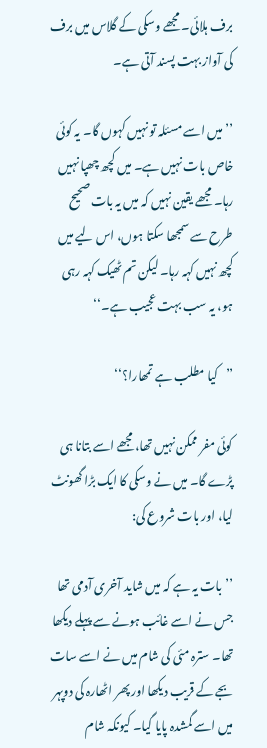برف ہلائی۔ مجھے وسکی کے گلاس میں برف کی آواز بہت پسند آتی ہے۔

’’میں اسے مسئلہ تو نہیں کہوں گا۔ یہ کوئی خاص بات نہیں ہے۔ میں کچھ چھپا نہیں رہا۔ مجھے یقین نہیں کہ میں یہ بات صحیح طرح سے سمجھا سکتا ہوں، اس لیے میں کچھ نہیں کہہ رہا۔ لیکن تم ٹھیک کہہ رہی ہو، یہ سب بہت عجیب ہے۔‘‘

’’کیا مطلب ہے تمھارا؟‘‘

کوئی مفر ممکن نہیں تھا، مجھے اسے بتانا ہی پڑے گا۔ میں نے وسکی کا ایک بڑا گھونٹ لیا، اور بات شروع کی:

’’بات یہ ہے کہ میں شاید آخری آدمی تھا جس نے اسے غائب ہونے سے پہلے دیکھا تھا۔ سترہ مئی کی شام میں نے اسے سات بجے کے قریب دیکھا اور پھر اٹھارہ کی دوپہر میں اسے گمشدہ پایا گیا۔ کیونکہ شام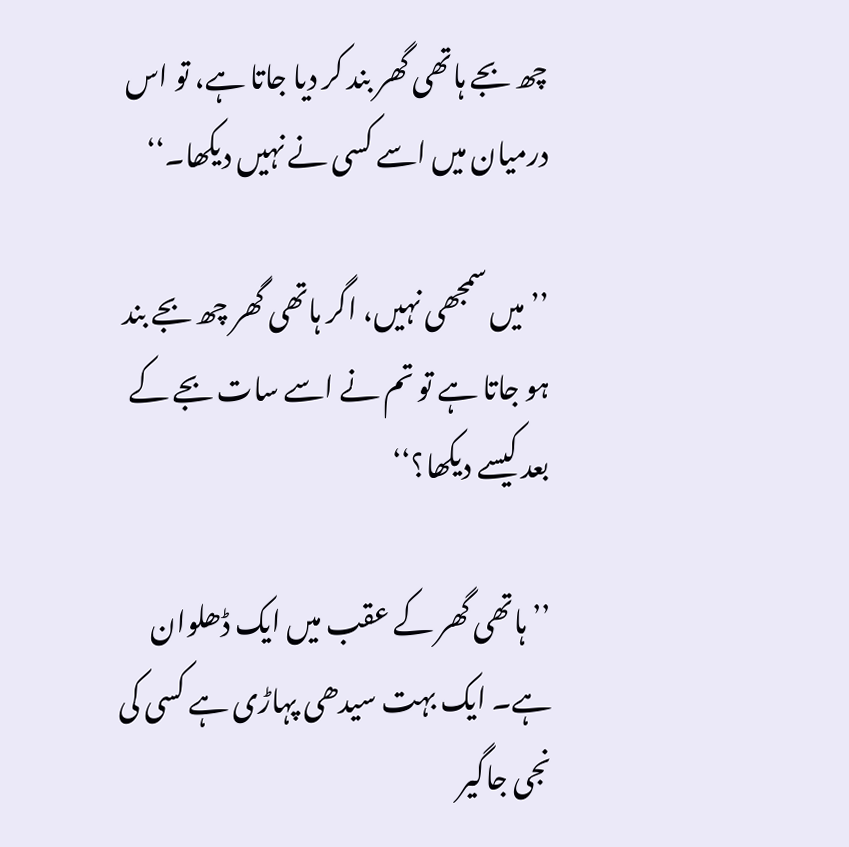چھ بجے ہاتھی گھر بند کر دیا جاتا ہے، تو اس درمیان میں اسے کسی نے نہیں دیکھا۔‘‘

’’میں سمجھی نہیں، اگر ہاتھی گھر چھ بجے بند ہو جاتا ہے تو تم نے اسے سات بجے کے بعد کیسے دیکھا؟‘‘

’’ہاتھی گھر کے عقب میں ایک ڈھلوان ہے۔ ایک بہت سیدھی پہاڑی ہے کسی کی نجی جاگیر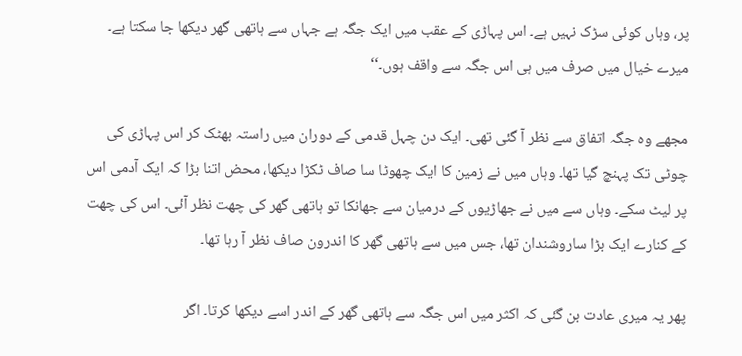پر، وہاں کوئی سڑک نہیں ہے۔ اس پہاڑی کے عقب میں ایک جگہ ہے جہاں سے ہاتھی گھر دیکھا جا سکتا ہے۔ میرے خیال میں صرف میں ہی اس جگہ سے واقف ہوں۔‘‘

مجھے وہ جگہ اتفاق سے نظر آ گئی تھی۔ ایک دن چہل قدمی کے دوران میں راستہ بھٹک کر اس پہاڑی کی چوٹی تک پہنچ گیا تھا۔ وہاں میں نے زمین کا ایک چھوٹا سا صاف ٹکڑا دیکھا، محض اتنا بڑا کہ ایک آدمی اس پر لیٹ سکے۔ وہاں سے میں نے جھاڑیوں کے درمیان سے جھانکا تو ہاتھی گھر کی چھت نظر آئی۔ اس کی چھت کے کنارے ایک بڑا ساروشندان تھا، جس میں سے ہاتھی گھر کا اندرون صاف نظر آ رہا تھا۔

پھر یہ میری عادت بن گئی کہ اکثر میں اس جگہ سے ہاتھی گھر کے اندر اسے دیکھا کرتا۔ اگر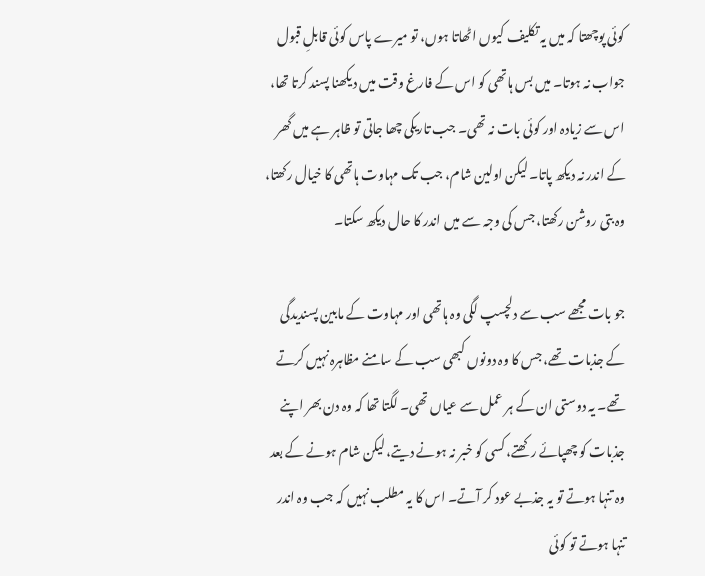کوئی پوچھتا کہ میں یہ تکلیف کیوں اٹھاتا ہوں، تو میرے پاس کوئی قابلِ قبول جواب نہ ہوتا۔ میں بس ہاتھی کو اس کے فارغ وقت میں دیکھنا پسند کرتا تھا، اس سے زیادہ اور کوئی بات نہ تھی۔ جب تاریکی چھا جاتی تو ظاہر ہے میں گھر کے اندر نہ دیکھ پاتا۔ لیکن اولین شام، جب تک مہاوت ہاتھی کا خیال رکھتا، وہ بتی روشن رکھتا، جس کی وجہ سے میں اندر کا حال دیکھ سکتا۔

جو بات مجھے سب سے دلچسپ لگی وہ ہاتھی اور مہاوت کے مابین پسندیدگی کے جذبات تھے، جس کا وہ دونوں کبھی سب کے سامنے مظاہرہ نہیں کرتے تھے۔ یہ دوستی ان کے ہر عمل سے عیاں تھی۔ لگتا تھا کہ وہ دن بھر اپنے جذبات کو چھپائے رکھتے، کسی کو خبر نہ ہونے دیتے، لیکن شام ہونے کے بعد وہ تنہا ہوتے تو یہ جذبے عود کر آتے۔ اس کا یہ مطلب نہیں کہ جب وہ اندر تنہا ہوتے تو کوئی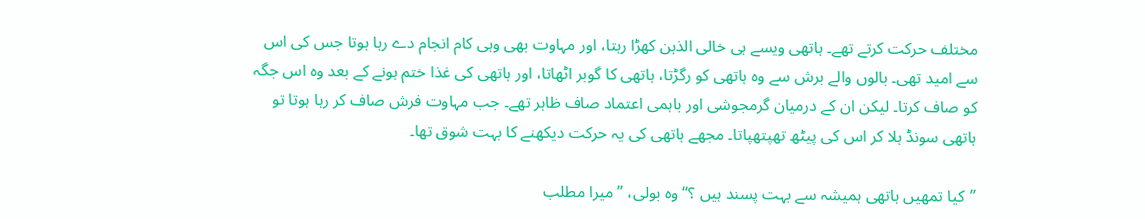مختلف حرکت کرتے تھے۔ ہاتھی ویسے ہی خالی الذہن کھڑا رہتا، اور مہاوت بھی وہی کام انجام دے رہا ہوتا جس کی اس سے امید تھی۔ بالوں والے برش سے وہ ہاتھی کو رگڑتا، ہاتھی کا گوبر اٹھاتا، اور ہاتھی کی غذا ختم ہونے کے بعد وہ اس جگہ کو صاف کرتا۔ لیکن ان کے درمیان گرمجوشی اور باہمی اعتماد صاف ظاہر تھے۔ جب مہاوت فرش صاف کر رہا ہوتا تو ہاتھی سونڈ ہلا کر اس کی پیٹھ تھپتھپاتا۔ مجھے ہاتھی کی یہ حرکت دیکھنے کا بہت شوق تھا۔

’’کیا تمھیں ہاتھی ہمیشہ سے بہت پسند ہیں ؟‘‘ وہ بولی، ’’میرا مطلب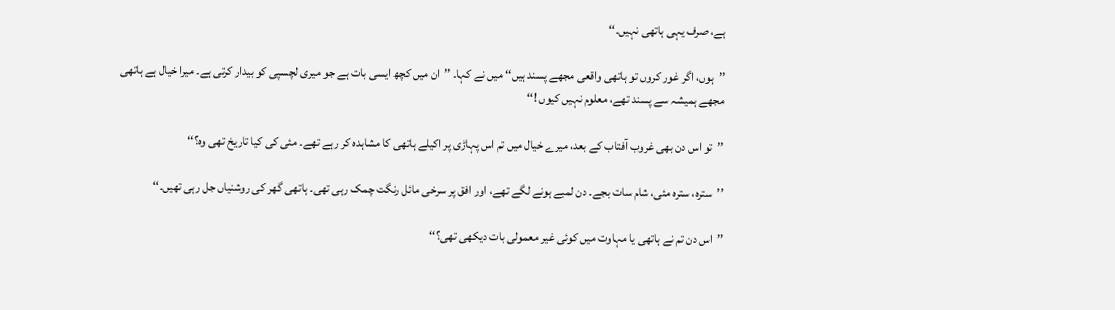ہے، صرف یہی ہاتھی نہیں۔‘‘

’’ہوں، اگر غور کروں تو ہاتھی واقعی مجھے پسند ہیں‘‘ میں نے کہا۔ ’’ان میں کچھ ایسی بات ہے جو میری لچسپی کو بیدار کرتی ہے۔ میرا خیال ہے ہاتھی مجھے ہمیشہ سے پسند تھے، معلوم نہیں کیوں !‘‘

’’تو اس دن بھی غروب آفتاب کے بعد، میرے خیال میں تم اس پہاڑی پر اکیلے ہاتھی کا مشاہدہ کر رہے تھے۔ مئی کی کیا تاریخ تھی وہ؟‘‘

’’سترہ، سترہ مئی، شام سات بجے۔ دن لمبے ہونے لگے تھے، اور افق پر سرخی مائل رنگت چمک رہی تھی۔ ہاتھی گھر کی روشنیاں جل رہی تھیں۔‘‘

’’اس دن تم نے ہاتھی یا مہاوت میں کوئی غیر معمولی بات دیکھی تھی؟‘‘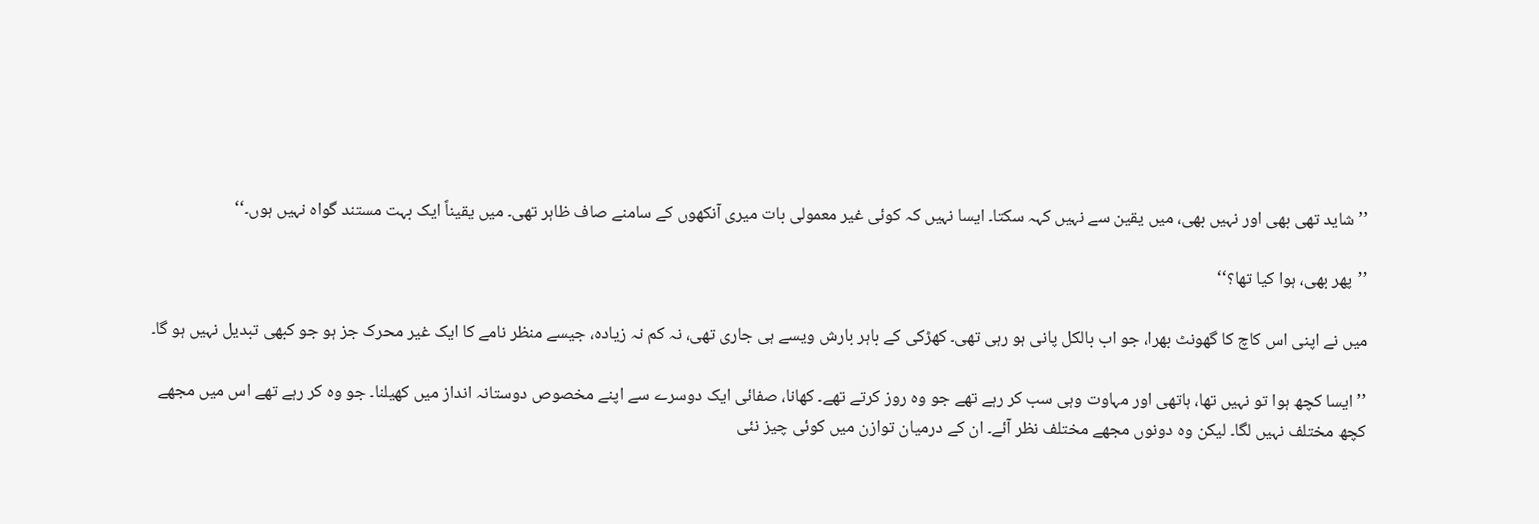’’شاید تھی بھی اور نہیں بھی، میں یقین سے نہیں کہہ سکتا۔ ایسا نہیں کہ کوئی غیر معمولی بات میری آنکھوں کے سامنے صاف ظاہر تھی۔ میں یقیناً ایک بہت مستند گواہ نہیں ہوں۔‘‘

’’پھر بھی، ہوا کیا تھا؟‘‘

میں نے اپنی اس کاچ کا گھونٹ بھرا، جو اب بالکل پانی ہو رہی تھی۔ کھڑکی کے باہر بارش ویسے ہی جاری تھی، نہ کم نہ زیادہ، جیسے منظر نامے کا ایک غیر محرک جز ہو جو کبھی تبدیل نہیں ہو گا۔

’’ایسا کچھ ہوا تو نہیں تھا، ہاتھی اور مہاوت وہی سب کر رہے تھے جو وہ روز کرتے تھے۔ کھانا، صفائی ایک دوسرے سے اپنے مخصوص دوستانہ انداز میں کھیلنا۔ جو وہ کر رہے تھے اس میں مجھے کچھ مختلف نہیں لگا۔ لیکن وہ دونوں مجھے مختلف نظر آئے۔ ان کے درمیان توازن میں کوئی چیز نئی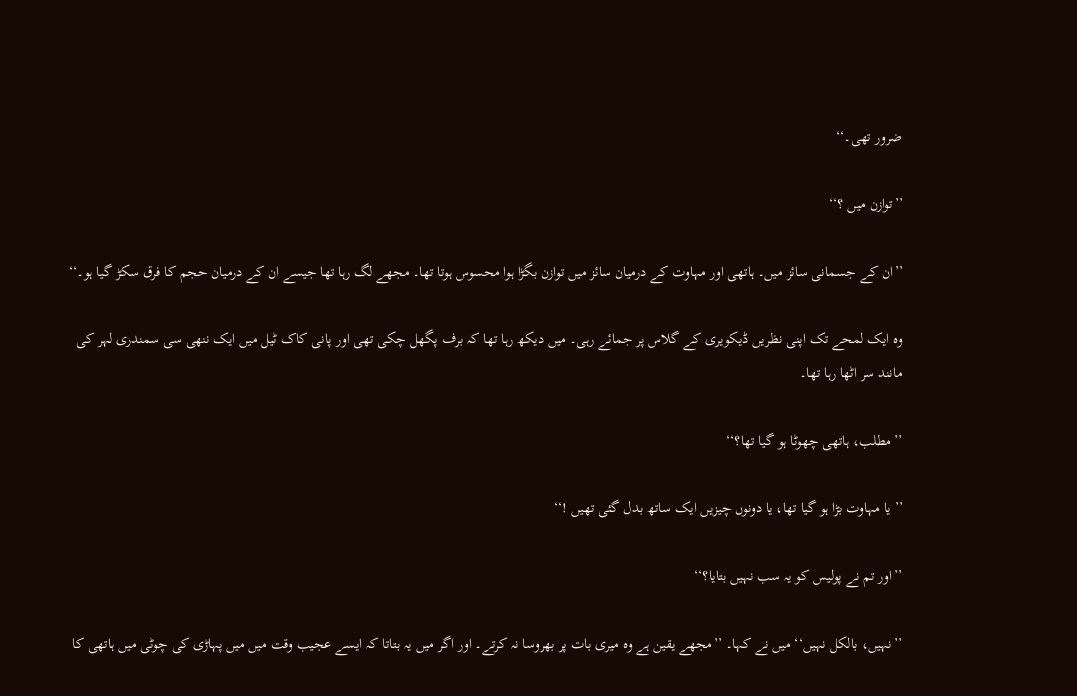ضرور تھی۔‘‘

’’توازن میں ؟‘‘

’’ان کے جسمانی سائز میں۔ ہاتھی اور مہاوت کے درمیان سائز میں توازن بگڑا ہوا محسوس ہوتا تھا۔ مجھے لگ رہا تھا جیسے ان کے درمیان حجم کا فرق سکڑ گیا ہو۔‘‘

وہ ایک لمحے تک اپنی نظریں ڈیکویری کے گلاس پر جمائے رہی۔ میں دیکھ رہا تھا کہ برف پگھل چکی تھی اور پانی کاک ٹیل میں ایک ننھی سی سمندری لہر کی مانند سر اٹھا رہا تھا۔

’’مطلب، ہاتھی چھوٹا ہو گیا تھا؟‘‘

’’ یا مہاوت بڑا ہو گیا تھا، یا دونوں چیزیں ایک ساتھ بدل گئی تھیں !‘‘

’’اور تم نے پولیس کو یہ سب نہیں بتایا؟‘‘

’’نہیں، بالکل نہیں‘‘ میں نے کہا۔ ’’مجھے یقین ہے وہ میری بات پر بھروسا نہ کرتے۔ اور اگر میں یہ بتاتا کہ ایسے عجیب وقت میں میں پہاڑی کی چوٹی میں ہاتھی کا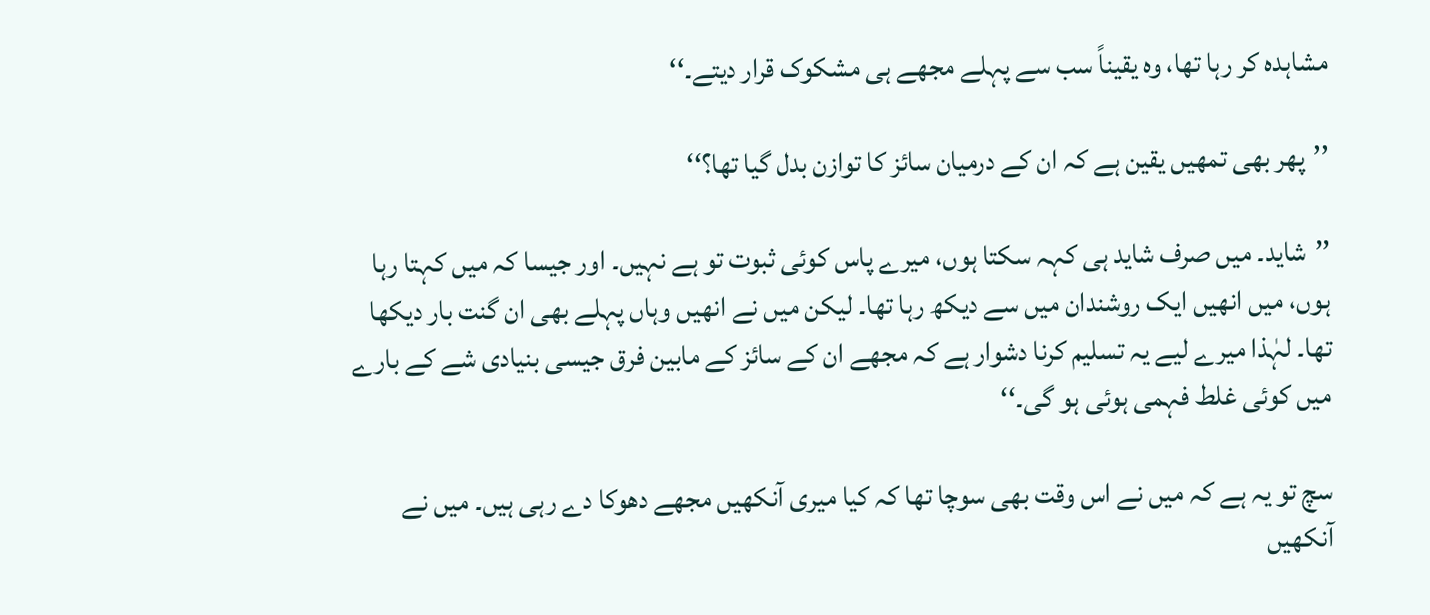مشاہدہ کر رہا تھا، وہ یقیناً سب سے پہلے مجھے ہی مشکوک قرار دیتے۔‘‘

’’پھر بھی تمھیں یقین ہے کہ ان کے درمیان سائز کا توازن بدل گیا تھا؟‘‘

’’شاید۔ میں صرف شاید ہی کہہ سکتا ہوں، میرے پاس کوئی ثبوت تو ہے نہیں۔ اور جیسا کہ میں کہتا رہا ہوں، میں انھیں ایک روشندان میں سے دیکھ رہا تھا۔ لیکن میں نے انھیں وہاں پہلے بھی ان گنت بار دیکھا تھا۔ لہٰذا میرے لیے یہ تسلیم کرنا دشوار ہے کہ مجھے ان کے سائز کے مابین فرق جیسی بنیادی شے کے بارے میں کوئی غلط فہمی ہوئی ہو گی۔‘‘

سچ تو یہ ہے کہ میں نے اس وقت بھی سوچا تھا کہ کیا میری آنکھیں مجھے دھوکا دے رہی ہیں۔ میں نے آنکھیں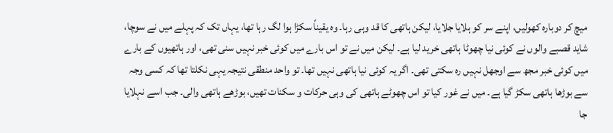میچ کر دوبارہ کھولیں، اپنے سر کو ہلایا جلایا، لیکن ہاتھی کا قد وہی رہا۔ وہ یقیناً سکڑا ہوا لگ رہا تھا، یہاں تک کہ پہلے میں نے سوچا، شاید قصبے والوں نے کوئی نیا چھوٹا ہاتھی خرید لیا ہے۔ لیکن میں نے تو اس بارے میں کوئی خبر نہیں سنی تھی، اور ہاتھیوں کے بارے میں کوئی خبر مجھ سے اوجھل نہیں رہ سکتی تھی۔ اگر یہ کوئی نیا ہاتھی نہیں تھا۔ تو واحد منطقی نتیجہ یہی نکلتا تھا کہ کسی وجہ سے بوڑھا ہاتھی سکڑ گیا ہے۔ میں نے غور کیا تو اس چھوٹے ہاتھی کی وہی حرکات و سکنات تھیں، بوڑھے ہاتھی والی۔ جب اسے نہلایا جا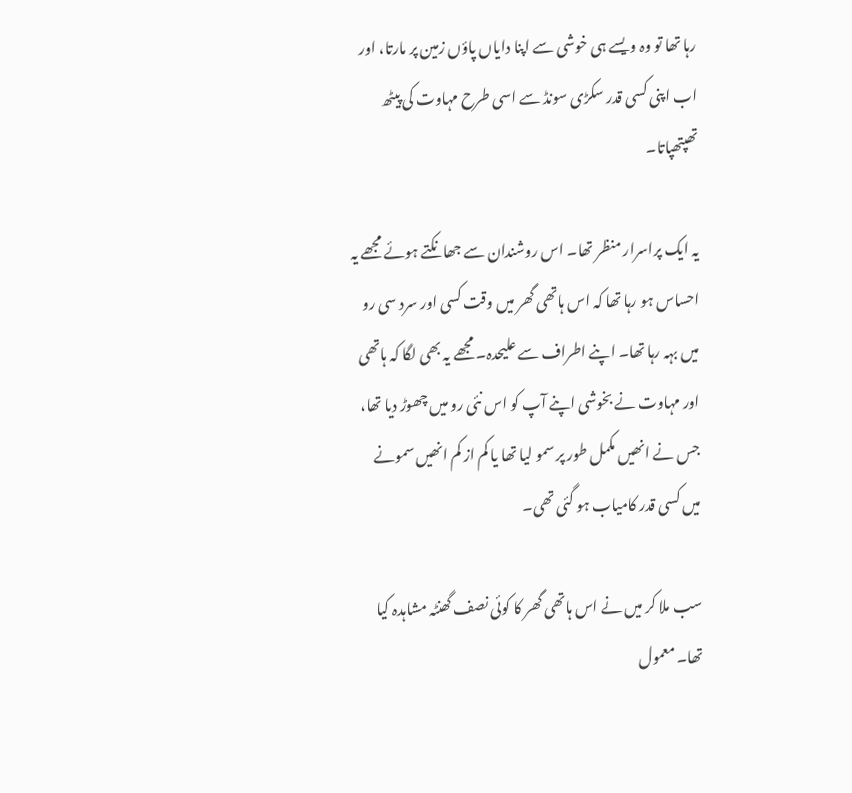رہا تھا تو وہ ویسے ہی خوشی سے اپنا دایاں پاؤں زمین پر مارتا، اور اب اپنی کسی قدر سکڑی سونڈ سے اسی طرح مہاوت کی پیٹھ تھپتھپاتا۔

یہ ایک پراسرار منظر تھا۔ اس روشندان سے جھانکتے ہوئے مجھے یہ احساس ہو رہا تھا کہ اس ہاتھی گھر میں وقت کسی اور سرد سی رو میں بہہ رہا تھا۔ اپنے اطراف سے علیحدہ۔ مجھے یہ بھی لگا کہ ہاتھی اور مہاوت نے بخوشی اپنے آپ کو اس نئی رو میں چھوڑ دیا تھا، جس نے انھیں مکمل طور پر سمو لیا تھا یا کم از کم انھیں سمونے میں کسی قدر کامیاب ہو گئی تھی۔

سب ملا کر میں نے اس ہاتھی گھر کا کوئی نصف گھنٹہ مشاہدہ کیا تھا۔ معمول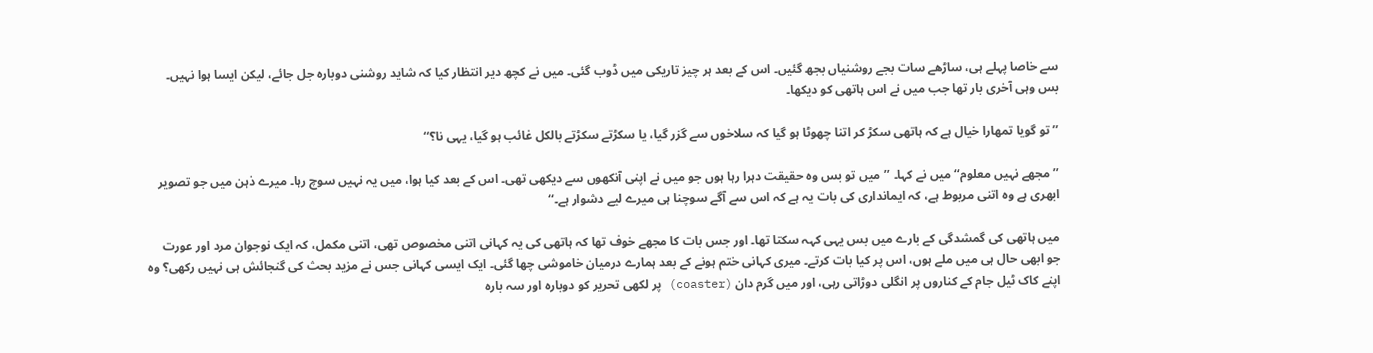سے خاصا پہلے ہی، ساڑھے سات بجے روشنیاں بجھ گئیں۔ اس کے بعد ہر چیز تاریکی میں ڈوب گئی۔ میں نے کچھ دیر انتظار کیا کہ شاید روشنی دوبارہ جل جائے، لیکن ایسا ہوا نہیں۔ بس وہی آخری بار تھا جب میں نے اس ہاتھی کو دیکھا۔

’’تو گویا تمھارا خیال ہے کہ ہاتھی سکڑ کر اتنا چھوٹا ہو گیا کہ سلاخوں سے گزر گیا، یا سکڑتے سکڑتے بالکل غائب ہو گیا، یہی نا؟‘‘

’’مجھے نہیں معلوم‘‘ میں نے کہا۔ ’’میں تو بس وہ حقیقت دہرا رہا ہوں جو میں نے اپنی آنکھوں سے دیکھی تھی۔ اس کے بعد کیا ہوا، میں یہ نہیں سوچ رہا۔ میرے ذہن میں جو تصویر ابھری ہے وہ اتنی مربوط ہے، کہ ایمانداری کی بات یہ ہے کہ اس سے آگے سوچنا ہی میرے لیے دشوار ہے۔‘‘

میں ہاتھی کی گمشدگی کے بارے میں بس یہی کہہ سکتا تھا۔ اور جس بات کا مجھے خوف تھا کہ ہاتھی کی یہ کہانی اتنی مخصوص تھی، اتنی مکمل، کہ ایک نوجوان مرد اور عورت جو ابھی حال ہی میں ملے ہوں، اس پر کیا بات کرتے۔ میری کہانی ختم ہونے کے بعد ہمارے درمیان خاموشی چھا گئی۔ ایک ایسی کہانی جس نے مزید بحث کی گنجائش ہی نہیں رکھی؟ وہ اپنے کاک ٹیل جام کے کناروں پر انگلی دوڑاتی رہی، اور میں گرم دان (coaster) پر لکھی تحریر کو دوبارہ اور سہ بارہ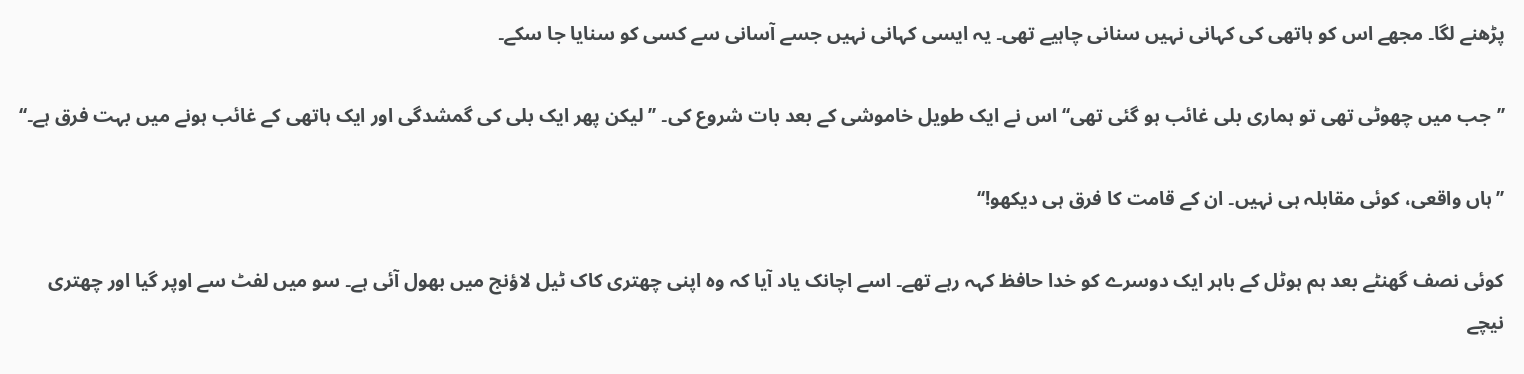پڑھنے لگا۔ مجھے اس کو ہاتھی کی کہانی نہیں سنانی چاہیے تھی۔ یہ ایسی کہانی نہیں جسے آسانی سے کسی کو سنایا جا سکے۔

’’جب میں چھوٹی تھی تو ہماری بلی غائب ہو گئی تھی‘‘ اس نے ایک طویل خاموشی کے بعد بات شروع کی۔ ’’لیکن پھر ایک بلی کی گمشدگی اور ایک ہاتھی کے غائب ہونے میں بہت فرق ہے۔‘‘

’’ہاں واقعی، کوئی مقابلہ ہی نہیں۔ ان کے قامت کا فرق ہی دیکھو!‘‘

کوئی نصف گھنٹے بعد ہم ہوٹل کے باہر ایک دوسرے کو خدا حافظ کہہ رہے تھے۔ اسے اچانک یاد آیا کہ وہ اپنی چھتری کاک ٹیل لاؤنج میں بھول آئی ہے۔ سو میں لفٹ سے اوپر گیا اور چھتری نیچے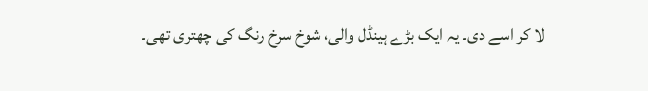لا کر اسے دی۔ یہ ایک بڑے ہینڈل والی، شوخ سرخ رنگ کی چھتری تھی۔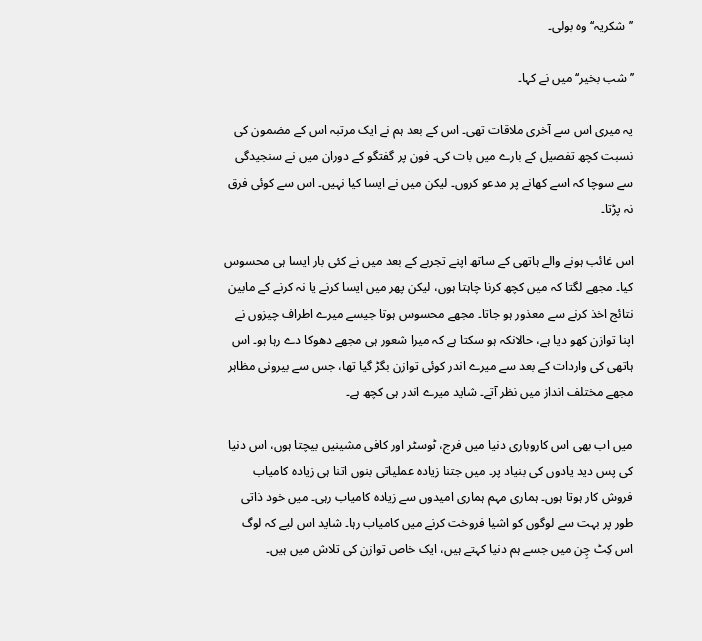’’شکریہ‘‘ وہ بولی۔

’’شب بخیر‘‘ میں نے کہا۔

یہ میری اس سے آخری ملاقات تھی۔ اس کے بعد ہم نے ایک مرتبہ اس کے مضمون کی نسبت کچھ تفصیل کے بارے میں بات کی۔ فون پر گفتگو کے دوران میں نے سنجیدگی سے سوچا کہ اسے کھانے پر مدعو کروں۔ لیکن میں نے ایسا کیا نہیں۔ اس سے کوئی فرق نہ پڑتا۔

اس غائب ہونے والے ہاتھی کے ساتھ اپنے تجربے کے بعد میں نے کئی بار ایسا ہی محسوس کیا۔ مجھے لگتا کہ میں کچھ کرنا چاہتا ہوں، لیکن پھر میں ایسا کرنے یا نہ کرنے کے مابین نتائج اخذ کرنے سے معذور ہو جاتا۔ مجھے محسوس ہوتا جیسے میرے اطراف چیزوں نے اپنا توازن کھو دیا ہے، حالانکہ ہو سکتا ہے کہ میرا شعور ہی مجھے دھوکا دے رہا ہو۔ اس ہاتھی کی واردات کے بعد سے میرے اندر کوئی توازن بگڑ گیا تھا، جس سے بیرونی مظاہر مجھے مختلف انداز میں نظر آتے۔ شاید میرے اندر ہی کچھ ہے۔

میں اب بھی اس کاروباری دنیا میں فرج، ٹوسٹر اور کافی مشینیں بیچتا ہوں، اس دنیا کی پس دید یادوں کی بنیاد پر۔ میں جتنا زیادہ عملیاتی بنوں اتنا ہی زیادہ کامیاب فروش کار ہوتا ہوں۔ ہماری مہم ہماری امیدوں سے زیادہ کامیاب رہی۔ میں خود ذاتی طور پر بہت سے لوگوں کو اشیا فروخت کرنے میں کامیاب رہا۔ شاید اس لیے کہ لوگ اس کِٹ چِن میں جسے ہم دنیا کہتے ہیں، ایک خاص توازن کی تلاش میں ہیں۔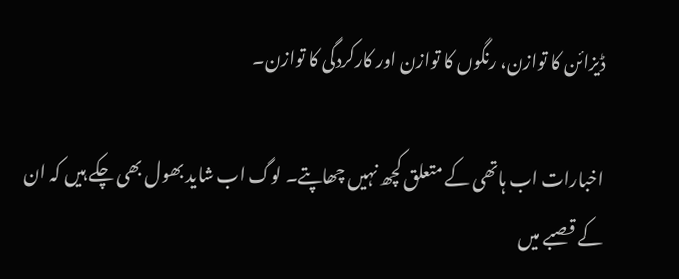ڈیزائن کا توازن، رنگوں کا توازن اور کارکردگی کا توازن۔

اخبارات اب ہاتھی کے متعلق کچھ نہیں چھاپتے۔ لوگ اب شاید بھول بھی چکے ہیں کہ ان کے قصبے میں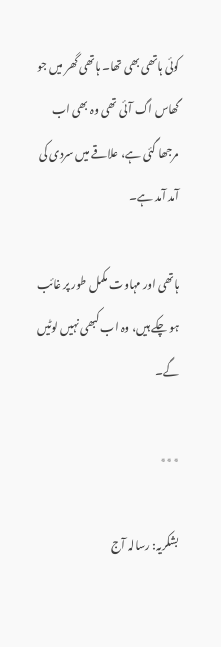کوئی ہاتھی بھی تھا۔ ہاتھی گھر میں جو گھاس اگ آئی تھی وہ بھی اب مرجھا گئی ہے، علاقے میں سردی کی آمد آمد ہے۔

ہاتھی اور مہاوت مکمل طور پر غائب ہو چکے ہیں، وہ اب کبھی نہیں لوٹیں گے۔

٭٭٭

بشکریہ: رسالہ آج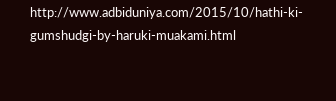http://www.adbiduniya.com/2015/10/hathi-ki-gumshudgi-by-haruki-muakami.html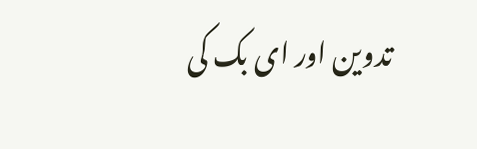تدوین اور ای بک کی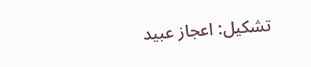تشکیل: اعجاز عبید